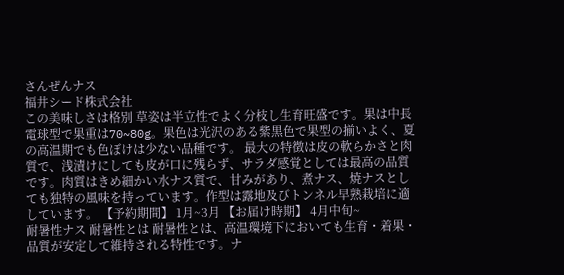さんぜんナス
福井シード株式会社
この美味しさは格別 草姿は半立性でよく分枝し生育旺盛です。果は中長電球型で果重は70~80g。果色は光沢のある紫黒色で果型の揃いよく、夏の高温期でも色ぼけは少ない品種です。 最大の特徴は皮の軟らかさと肉質で、浅漬けにしても皮が口に残らず、サラダ感覚としては最高の品質です。肉質はきめ細かい水ナス質で、甘みがあり、煮ナス、焼ナスとしても独特の風味を持っています。作型は露地及びトンネル早熟栽培に適しています。 【予約期間】 1月~3月 【お届け時期】 4月中旬~
耐暑性ナス 耐暑性とは 耐暑性とは、高温環境下においても生育・着果・品質が安定して維持される特性です。ナ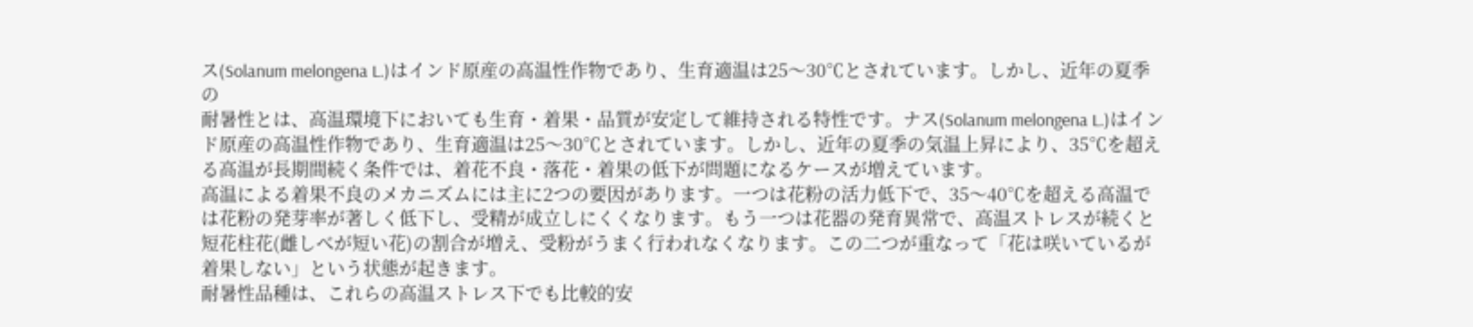ス(Solanum melongena L.)はインド原産の高温性作物であり、生育適温は25〜30℃とされています。しかし、近年の夏季の
耐暑性とは、高温環境下においても生育・着果・品質が安定して維持される特性です。ナス(Solanum melongena L.)はインド原産の高温性作物であり、生育適温は25〜30℃とされています。しかし、近年の夏季の気温上昇により、35℃を超える高温が長期間続く条件では、着花不良・落花・着果の低下が問題になるケースが増えています。
高温による着果不良のメカニズムには主に2つの要因があります。一つは花粉の活力低下で、35〜40℃を超える高温では花粉の発芽率が著しく低下し、受精が成立しにくくなります。もう一つは花器の発育異常で、高温ストレスが続くと短花柱花(雌しべが短い花)の割合が増え、受粉がうまく行われなくなります。この二つが重なって「花は咲いているが着果しない」という状態が起きます。
耐暑性品種は、これらの高温ストレス下でも比較的安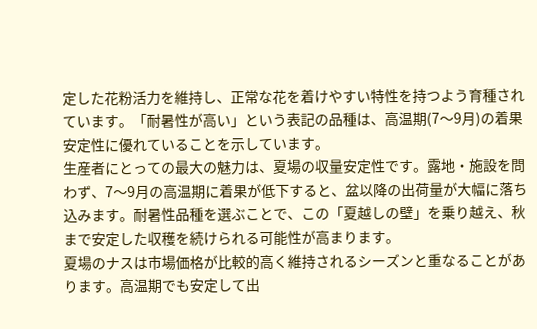定した花粉活力を維持し、正常な花を着けやすい特性を持つよう育種されています。「耐暑性が高い」という表記の品種は、高温期(7〜9月)の着果安定性に優れていることを示しています。
生産者にとっての最大の魅力は、夏場の収量安定性です。露地・施設を問わず、7〜9月の高温期に着果が低下すると、盆以降の出荷量が大幅に落ち込みます。耐暑性品種を選ぶことで、この「夏越しの壁」を乗り越え、秋まで安定した収穫を続けられる可能性が高まります。
夏場のナスは市場価格が比較的高く維持されるシーズンと重なることがあります。高温期でも安定して出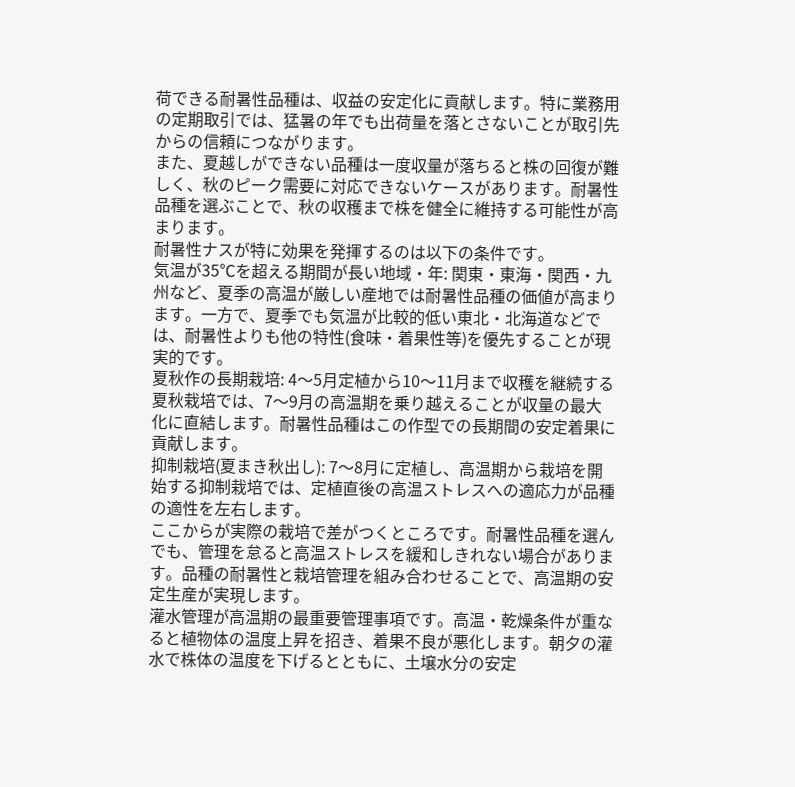荷できる耐暑性品種は、収益の安定化に貢献します。特に業務用の定期取引では、猛暑の年でも出荷量を落とさないことが取引先からの信頼につながります。
また、夏越しができない品種は一度収量が落ちると株の回復が難しく、秋のピーク需要に対応できないケースがあります。耐暑性品種を選ぶことで、秋の収穫まで株を健全に維持する可能性が高まります。
耐暑性ナスが特に効果を発揮するのは以下の条件です。
気温が35℃を超える期間が長い地域・年: 関東・東海・関西・九州など、夏季の高温が厳しい産地では耐暑性品種の価値が高まります。一方で、夏季でも気温が比較的低い東北・北海道などでは、耐暑性よりも他の特性(食味・着果性等)を優先することが現実的です。
夏秋作の長期栽培: 4〜5月定植から10〜11月まで収穫を継続する夏秋栽培では、7〜9月の高温期を乗り越えることが収量の最大化に直結します。耐暑性品種はこの作型での長期間の安定着果に貢献します。
抑制栽培(夏まき秋出し): 7〜8月に定植し、高温期から栽培を開始する抑制栽培では、定植直後の高温ストレスへの適応力が品種の適性を左右します。
ここからが実際の栽培で差がつくところです。耐暑性品種を選んでも、管理を怠ると高温ストレスを緩和しきれない場合があります。品種の耐暑性と栽培管理を組み合わせることで、高温期の安定生産が実現します。
灌水管理が高温期の最重要管理事項です。高温・乾燥条件が重なると植物体の温度上昇を招き、着果不良が悪化します。朝夕の灌水で株体の温度を下げるとともに、土壌水分の安定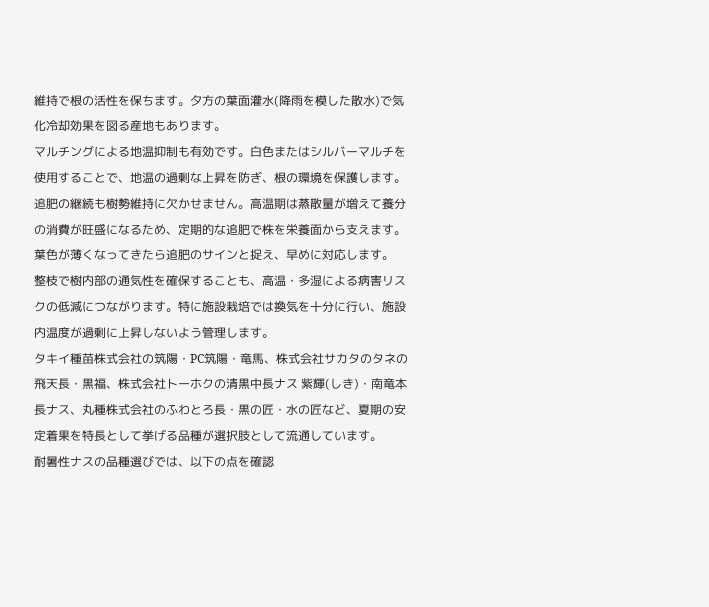維持で根の活性を保ちます。夕方の葉面灌水(降雨を模した散水)で気化冷却効果を図る産地もあります。
マルチングによる地温抑制も有効です。白色またはシルバーマルチを使用することで、地温の過剰な上昇を防ぎ、根の環境を保護します。
追肥の継続も樹勢維持に欠かせません。高温期は蒸散量が増えて養分の消費が旺盛になるため、定期的な追肥で株を栄養面から支えます。葉色が薄くなってきたら追肥のサインと捉え、早めに対応します。
整枝で樹内部の通気性を確保することも、高温・多湿による病害リスクの低減につながります。特に施設栽培では換気を十分に行い、施設内温度が過剰に上昇しないよう管理します。
タキイ種苗株式会社の筑陽・PC筑陽・竜馬、株式会社サカタのタネの飛天長・黒福、株式会社トーホクの清黒中長ナス 紫輝(しき)・南竜本長ナス、丸種株式会社のふわとろ長・黒の匠・水の匠など、夏期の安定着果を特長として挙げる品種が選択肢として流通しています。
耐暑性ナスの品種選びでは、以下の点を確認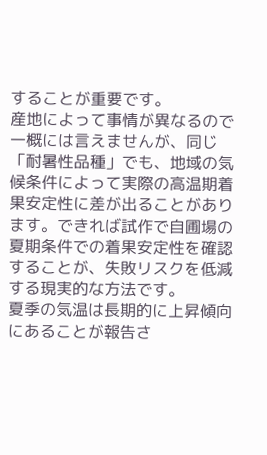することが重要です。
産地によって事情が異なるので一概には言えませんが、同じ「耐暑性品種」でも、地域の気候条件によって実際の高温期着果安定性に差が出ることがあります。できれば試作で自圃場の夏期条件での着果安定性を確認することが、失敗リスクを低減する現実的な方法です。
夏季の気温は長期的に上昇傾向にあることが報告さ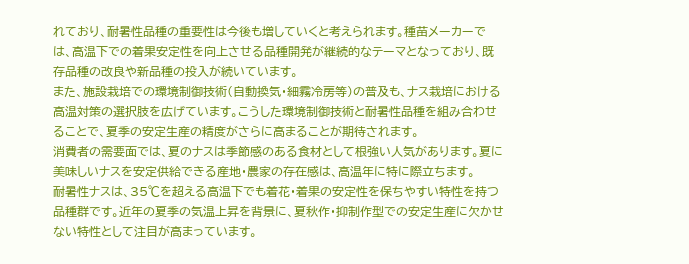れており、耐暑性品種の重要性は今後も増していくと考えられます。種苗メーカーでは、高温下での着果安定性を向上させる品種開発が継続的なテーマとなっており、既存品種の改良や新品種の投入が続いています。
また、施設栽培での環境制御技術(自動換気・細霧冷房等)の普及も、ナス栽培における高温対策の選択肢を広げています。こうした環境制御技術と耐暑性品種を組み合わせることで、夏季の安定生産の精度がさらに高まることが期待されます。
消費者の需要面では、夏のナスは季節感のある食材として根強い人気があります。夏に美味しいナスを安定供給できる産地・農家の存在感は、高温年に特に際立ちます。
耐暑性ナスは、35℃を超える高温下でも着花・着果の安定性を保ちやすい特性を持つ品種群です。近年の夏季の気温上昇を背景に、夏秋作・抑制作型での安定生産に欠かせない特性として注目が高まっています。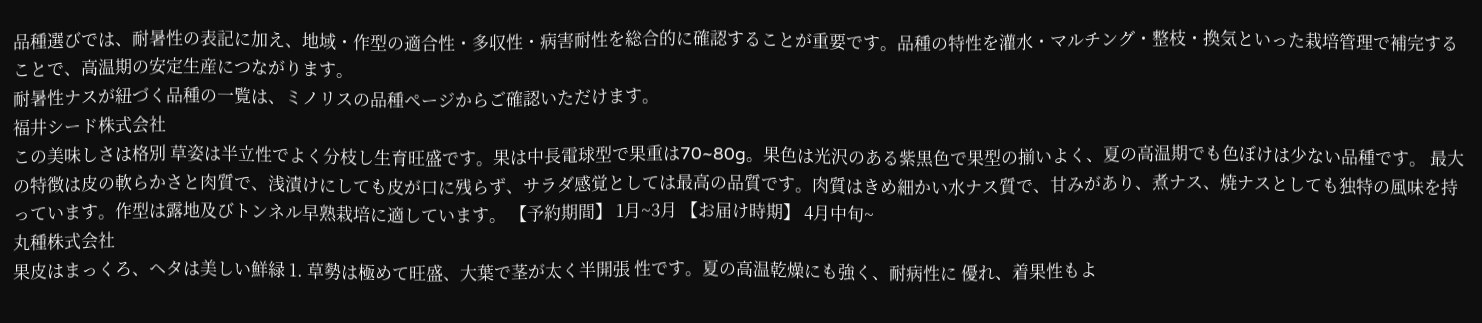品種選びでは、耐暑性の表記に加え、地域・作型の適合性・多収性・病害耐性を総合的に確認することが重要です。品種の特性を灌水・マルチング・整枝・換気といった栽培管理で補完することで、高温期の安定生産につながります。
耐暑性ナスが紐づく品種の一覧は、ミノリスの品種ページからご確認いただけます。
福井シード株式会社
この美味しさは格別 草姿は半立性でよく分枝し生育旺盛です。果は中長電球型で果重は70~80g。果色は光沢のある紫黒色で果型の揃いよく、夏の高温期でも色ぼけは少ない品種です。 最大の特徴は皮の軟らかさと肉質で、浅漬けにしても皮が口に残らず、サラダ感覚としては最高の品質です。肉質はきめ細かい水ナス質で、甘みがあり、煮ナス、焼ナスとしても独特の風味を持っています。作型は露地及びトンネル早熟栽培に適しています。 【予約期間】 1月~3月 【お届け時期】 4月中旬~
丸種株式会社
果皮はまっくろ、ヘタは美しい鮮緑 1. 草勢は極めて旺盛、大葉で茎が太く半開張 性です。夏の高温乾燥にも強く、耐病性に 優れ、着果性もよ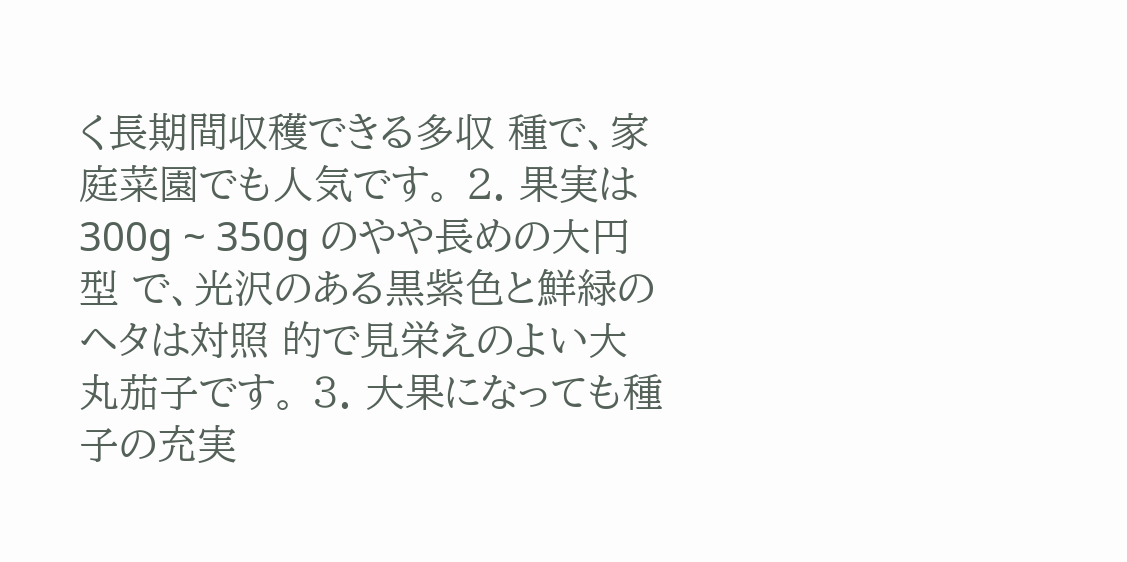く長期間収穫できる多収 種で、家庭菜園でも人気です。 2. 果実は 300g ~ 350g のやや長めの大円型 で、光沢のある黒紫色と鮮緑のヘタは対照 的で見栄えのよい大丸茄子です。 3. 大果になっても種子の充実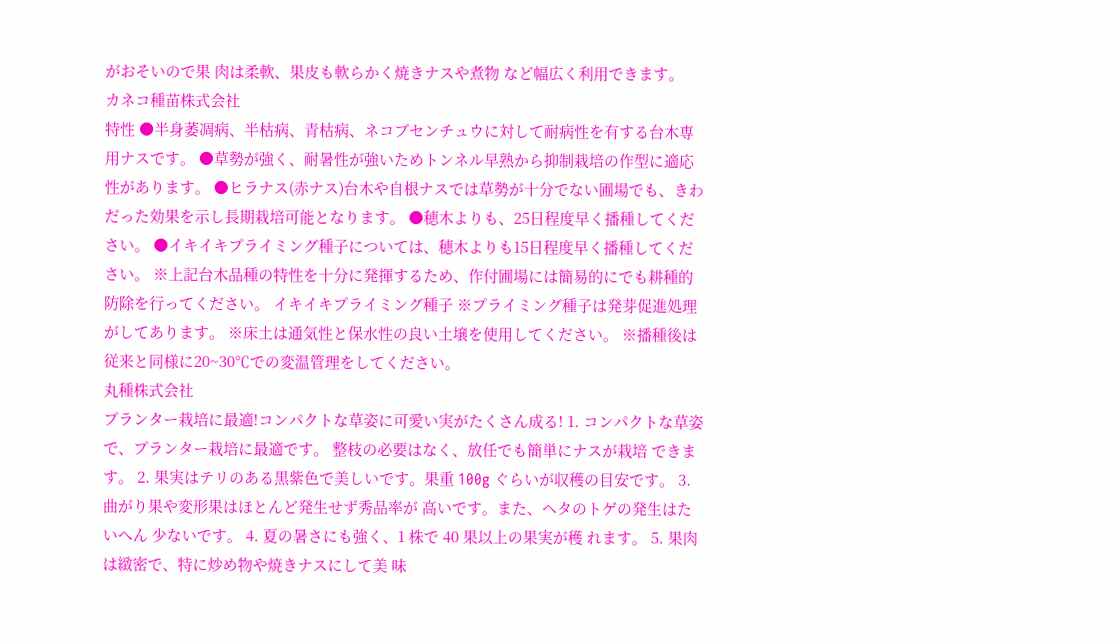がおそいので果 肉は柔軟、果皮も軟らかく焼きナスや煮物 など幅広く利用できます。
カネコ種苗株式会社
特性 ●半身萎凋病、半枯病、青枯病、ネコブセンチュウに対して耐病性を有する台木専用ナスです。 ●草勢が強く、耐暑性が強いためトンネル早熟から抑制栽培の作型に適応性があります。 ●ヒラナス(赤ナス)台木や自根ナスでは草勢が十分でない圃場でも、きわだった効果を示し長期栽培可能となります。 ●穂木よりも、25日程度早く播種してください。 ●イキイキプライミング種子については、穂木よりも15日程度早く播種してください。 ※上記台木品種の特性を十分に発揮するため、作付圃場には簡易的にでも耕種的防除を行ってください。 イキイキプライミング種子 ※プライミング種子は発芽促進処理がしてあります。 ※床土は通気性と保水性の良い土壌を使用してください。 ※播種後は従来と同様に20~30℃での変温管理をしてください。
丸種株式会社
プランター栽培に最適!コンパクトな草姿に可愛い実がたくさん成る! 1. コンパクトな草姿で、プランター栽培に最適です。 整枝の必要はなく、放任でも簡単にナスが栽培 できます。 2. 果実はテリのある黒紫色で美しいです。果重 100g ぐらいが収穫の目安です。 3. 曲がり果や変形果はほとんど発生せず秀品率が 高いです。また、ヘタのトゲの発生はたいへん 少ないです。 4. 夏の暑さにも強く、1 株で 40 果以上の果実が穫 れます。 5. 果肉は緻密で、特に炒め物や焼きナスにして美 味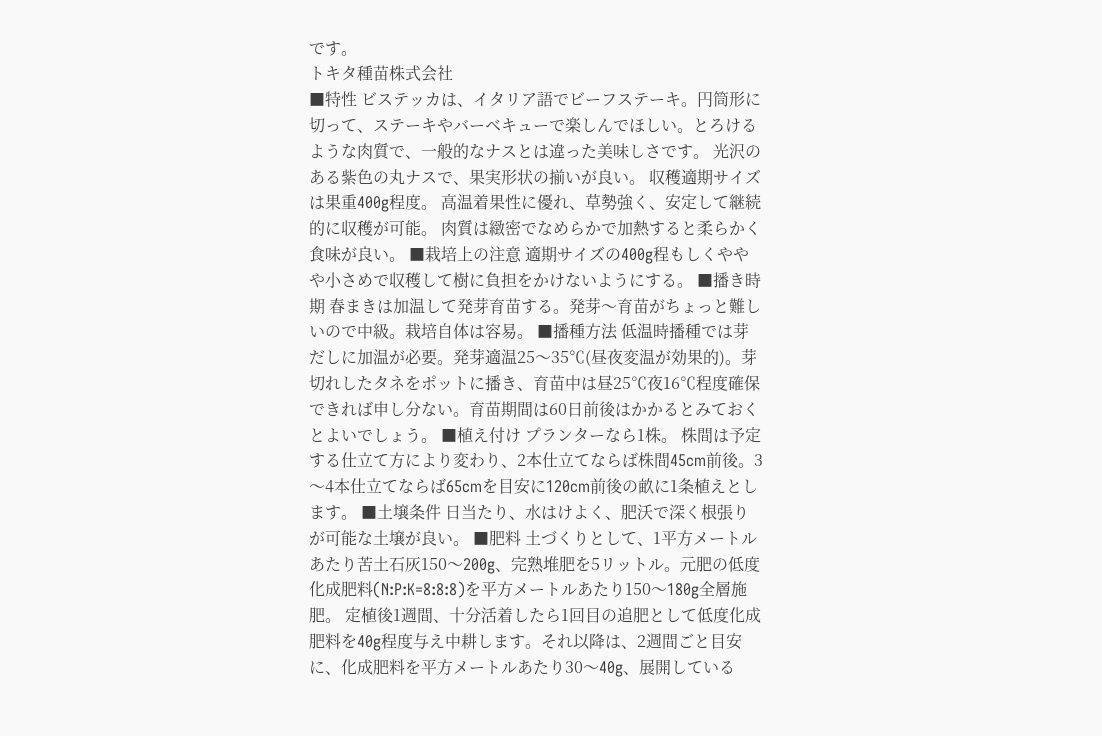です。
トキタ種苗株式会社
■特性 ビステッカは、イタリア語でビーフステーキ。円筒形に切って、ステーキやバーベキューで楽しんでほしい。とろけるような肉質で、一般的なナスとは違った美味しさです。 光沢のある紫色の丸ナスで、果実形状の揃いが良い。 収穫適期サイズは果重400g程度。 高温着果性に優れ、草勢強く、安定して継続的に収穫が可能。 肉質は緻密でなめらかで加熱すると柔らかく食味が良い。 ■栽培上の注意 適期サイズの400g程もしくややや小さめで収穫して樹に負担をかけないようにする。 ■播き時期 春まきは加温して発芽育苗する。発芽〜育苗がちょっと難しいので中級。栽培自体は容易。 ■播種方法 低温時播種では芽だしに加温が必要。発芽適温25〜35℃(昼夜変温が効果的)。芽切れしたタネをポットに播き、育苗中は昼25℃夜16℃程度確保できれば申し分ない。育苗期間は60日前後はかかるとみておくとよいでしょう。 ■植え付け プランターなら1株。 株間は予定する仕立て方により変わり、2本仕立てならば株間45cm前後。3〜4本仕立てならば65cmを目安に120cm前後の畝に1条植えとします。 ■土壌条件 日当たり、水はけよく、肥沃で深く根張りが可能な土壌が良い。 ■肥料 土づくりとして、1平方メートルあたり苦土石灰150〜200g、完熟堆肥を5リットル。元肥の低度化成肥料(N:P:K=8:8:8)を平方メートルあたり150〜180g全層施肥。 定植後1週間、十分活着したら1回目の追肥として低度化成肥料を40g程度与え中耕します。それ以降は、2週間ごと目安に、化成肥料を平方メートルあたり30〜40g、展開している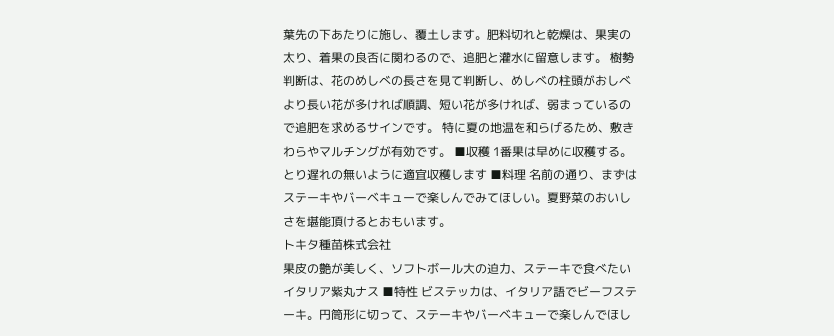葉先の下あたりに施し、覆土します。肥料切れと乾燥は、果実の太り、着果の良否に関わるので、追肥と灌水に留意します。 樹勢判断は、花のめしべの長さを見て判断し、めしべの柱頭がおしべより長い花が多ければ順調、短い花が多ければ、弱まっているので追肥を求めるサインです。 特に夏の地温を和らげるため、敷きわらやマルチングが有効です。 ■収穫 1番果は早めに収穫する。とり遅れの無いように適宜収穫します ■料理 名前の通り、まずはステーキやバーベキューで楽しんでみてほしい。夏野菜のおいしさを堪能頂けるとおもいます。
トキタ種苗株式会社
果皮の艶が美しく、ソフトボール大の迫力、ステーキで食べたいイタリア紫丸ナス ■特性 ビステッカは、イタリア語でビーフステーキ。円筒形に切って、ステーキやバーベキューで楽しんでほし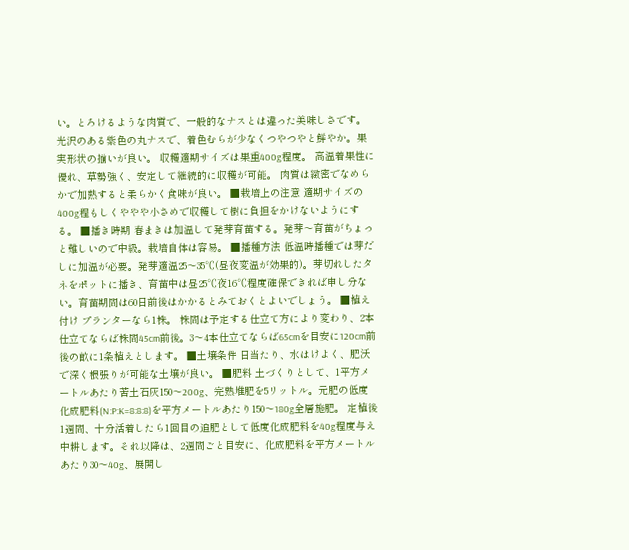い。とろけるような肉質で、一般的なナスとは違った美味しさです。 光沢のある紫色の丸ナスで、着色むらが少なくつやつやと鮮やか。果実形状の揃いが良い。 収穫適期サイズは果重400g程度。 高温着果性に優れ、草勢強く、安定して継続的に収穫が可能。 肉質は緻密でなめらかで加熱すると柔らかく食味が良い。 ■栽培上の注意 適期サイズの400g程もしくややや小さめで収穫して樹に負担をかけないようにする。 ■播き時期 春まきは加温して発芽育苗する。発芽〜育苗がちょっと難しいので中級。栽培自体は容易。 ■播種方法 低温時播種では芽だしに加温が必要。発芽適温25〜35℃(昼夜変温が効果的)。芽切れしたタネをポットに播き、育苗中は昼25℃夜16℃程度確保できれば申し分ない。育苗期間は60日前後はかかるとみておくとよいでしょう。 ■植え付け プランターなら1株。 株間は予定する仕立て方により変わり、2本仕立てならば株間45cm前後。3〜4本仕立てならば65cmを目安に120cm前後の畝に1条植えとします。 ■土壌条件 日当たり、水はけよく、肥沃で深く根張りが可能な土壌が良い。 ■肥料 土づくりとして、1平方メートルあたり苦土石灰150〜200g、完熟堆肥を5リットル。元肥の低度化成肥料(N:P:K=8:8:8)を平方メートルあたり150〜180g全層施肥。 定植後1週間、十分活着したら1回目の追肥として低度化成肥料を40g程度与え中耕します。それ以降は、2週間ごと目安に、化成肥料を平方メートルあたり30〜40g、展開し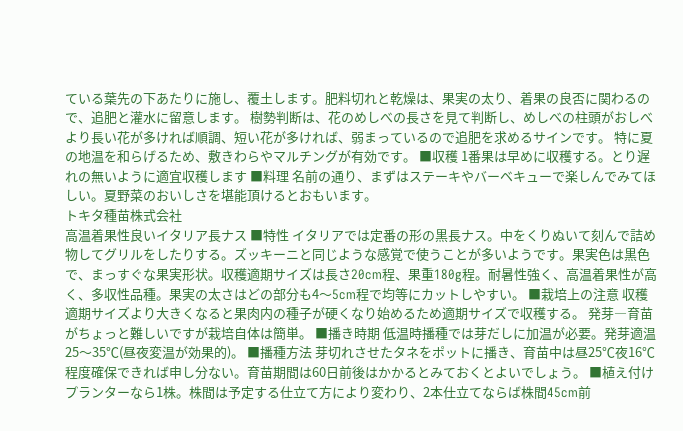ている葉先の下あたりに施し、覆土します。肥料切れと乾燥は、果実の太り、着果の良否に関わるので、追肥と灌水に留意します。 樹勢判断は、花のめしべの長さを見て判断し、めしべの柱頭がおしべより長い花が多ければ順調、短い花が多ければ、弱まっているので追肥を求めるサインです。 特に夏の地温を和らげるため、敷きわらやマルチングが有効です。 ■収穫 1番果は早めに収穫する。とり遅れの無いように適宜収穫します ■料理 名前の通り、まずはステーキやバーベキューで楽しんでみてほしい。夏野菜のおいしさを堪能頂けるとおもいます。
トキタ種苗株式会社
高温着果性良いイタリア長ナス ■特性 イタリアでは定番の形の黒長ナス。中をくりぬいて刻んで詰め物してグリルをしたりする。ズッキーニと同じような感覚で使うことが多いようです。果実色は黒色で、まっすぐな果実形状。収穫適期サイズは長さ20cm程、果重180g程。耐暑性強く、高温着果性が高く、多収性品種。果実の太さはどの部分も4〜5cm程で均等にカットしやすい。 ■栽培上の注意 収穫適期サイズより大きくなると果肉内の種子が硬くなり始めるため適期サイズで収穫する。 発芽―育苗がちょっと難しいですが栽培自体は簡単。 ■播き時期 低温時播種では芽だしに加温が必要。発芽適温25〜35℃(昼夜変温が効果的)。 ■播種方法 芽切れさせたタネをポットに播き、育苗中は昼25℃夜16℃程度確保できれば申し分ない。育苗期間は60日前後はかかるとみておくとよいでしょう。 ■植え付け プランターなら1株。株間は予定する仕立て方により変わり、2本仕立てならば株間45cm前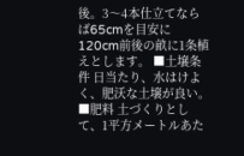後。3〜4本仕立てならば65cmを目安に120cm前後の畝に1条植えとします。 ■土壌条件 日当たり、水はけよく、肥沃な土壌が良い。 ■肥料 土づくりとして、1平方メートルあた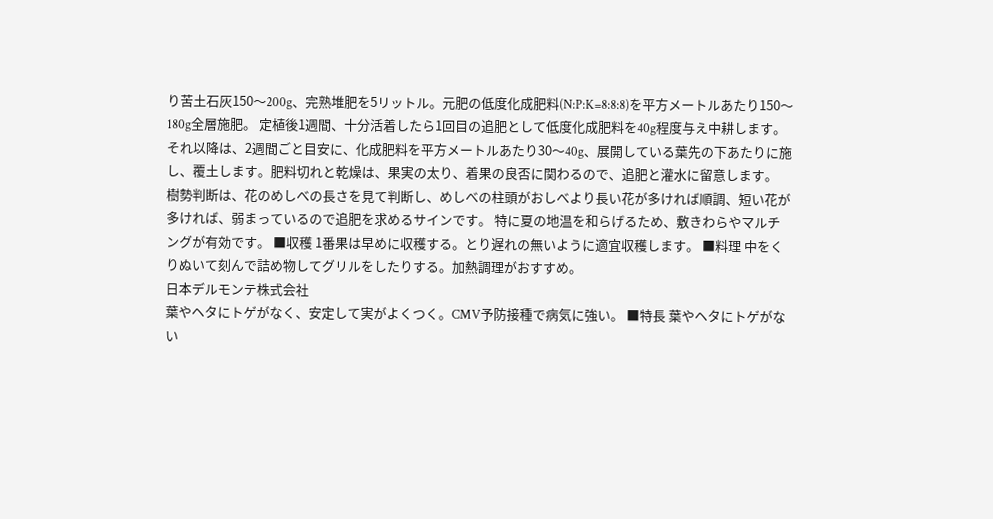り苦土石灰150〜200g、完熟堆肥を5リットル。元肥の低度化成肥料(N:P:K=8:8:8)を平方メートルあたり150〜180g全層施肥。 定植後1週間、十分活着したら1回目の追肥として低度化成肥料を40g程度与え中耕します。それ以降は、2週間ごと目安に、化成肥料を平方メートルあたり30〜40g、展開している葉先の下あたりに施し、覆土します。肥料切れと乾燥は、果実の太り、着果の良否に関わるので、追肥と灌水に留意します。 樹勢判断は、花のめしべの長さを見て判断し、めしべの柱頭がおしべより長い花が多ければ順調、短い花が多ければ、弱まっているので追肥を求めるサインです。 特に夏の地温を和らげるため、敷きわらやマルチングが有効です。 ■収穫 1番果は早めに収穫する。とり遅れの無いように適宜収穫します。 ■料理 中をくりぬいて刻んで詰め物してグリルをしたりする。加熱調理がおすすめ。
日本デルモンテ株式会社
葉やヘタにトゲがなく、安定して実がよくつく。CMV予防接種で病気に強い。 ■特長 葉やヘタにトゲがない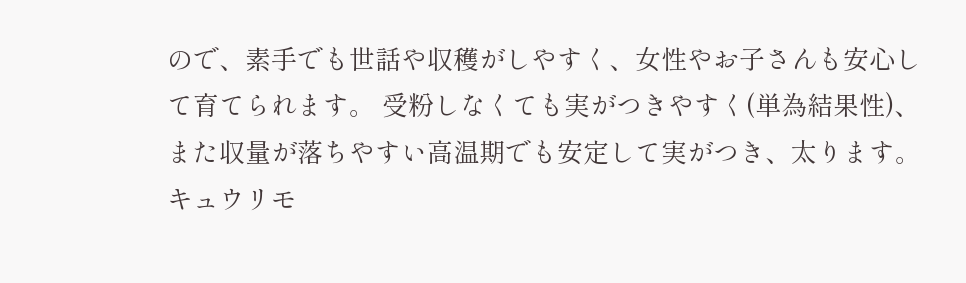ので、素手でも世話や収穫がしやすく、女性やお子さんも安心して育てられます。 受粉しなくても実がつきやすく(単為結果性)、また収量が落ちやすい高温期でも安定して実がつき、太ります。 キュウリモ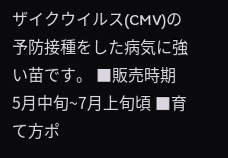ザイクウイルス(CMV)の予防接種をした病気に強い苗です。 ■販売時期 5月中旬~7月上旬頃 ■育て方ポ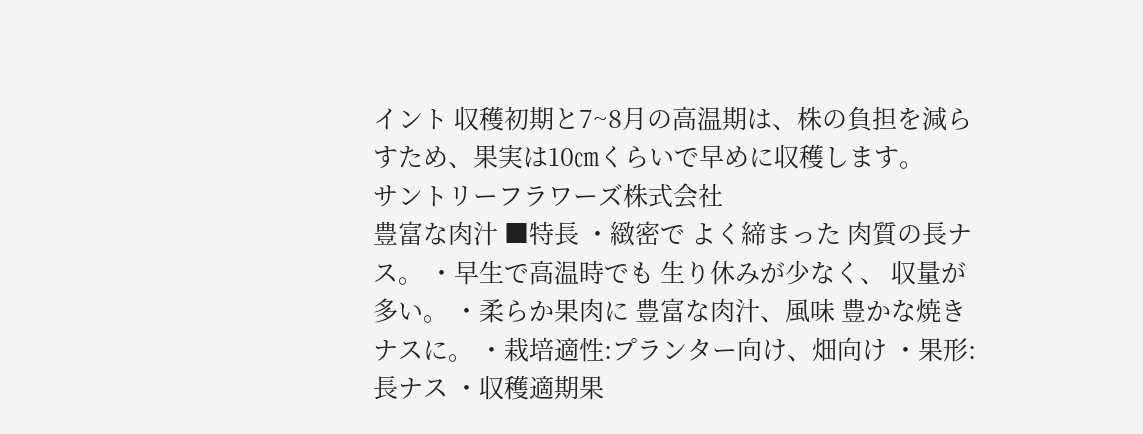イント 収穫初期と7~8月の高温期は、株の負担を減らすため、果実は10㎝くらいで早めに収穫します。
サントリーフラワーズ株式会社
豊富な肉汁 ■特長 ・緻密で よく締まった 肉質の長ナス。 ・早生で高温時でも 生り休みが少なく、 収量が多い。 ・柔らか果肉に 豊富な肉汁、風味 豊かな焼きナスに。 ・栽培適性:プランター向け、畑向け ・果形:長ナス ・収穫適期果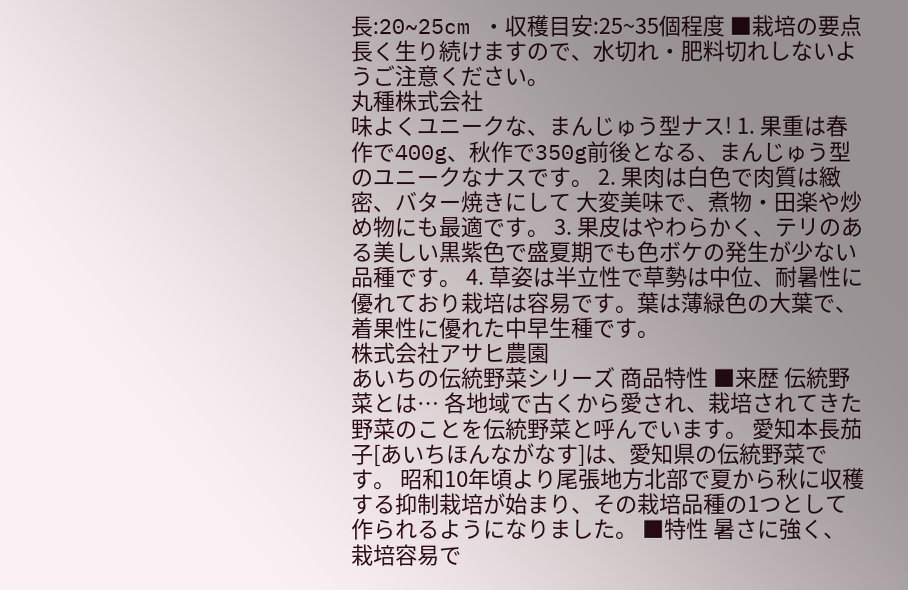長:20~25cm ・収穫目安:25~35個程度 ■栽培の要点 長く生り続けますので、水切れ・肥料切れしないようご注意ください。
丸種株式会社
味よくユニークな、まんじゅう型ナス! 1. 果重は春作で400g、秋作で350g前後となる、まんじゅう型のユニークなナスです。 2. 果肉は白色で肉質は緻密、バター焼きにして 大変美味で、煮物・田楽や炒め物にも最適です。 3. 果皮はやわらかく、テリのある美しい黒紫色で盛夏期でも色ボケの発生が少ない品種です。 4. 草姿は半立性で草勢は中位、耐暑性に優れており栽培は容易です。葉は薄緑色の大葉で、着果性に優れた中早生種です。
株式会社アサヒ農園
あいちの伝統野菜シリーズ 商品特性 ■来歴 伝統野菜とは… 各地域で古くから愛され、栽培されてきた野菜のことを伝統野菜と呼んでいます。 愛知本長茄子[あいちほんながなす]は、愛知県の伝統野菜です。 昭和10年頃より尾張地方北部で夏から秋に収穫する抑制栽培が始まり、その栽培品種の1つとして作られるようになりました。 ■特性 暑さに強く、栽培容易で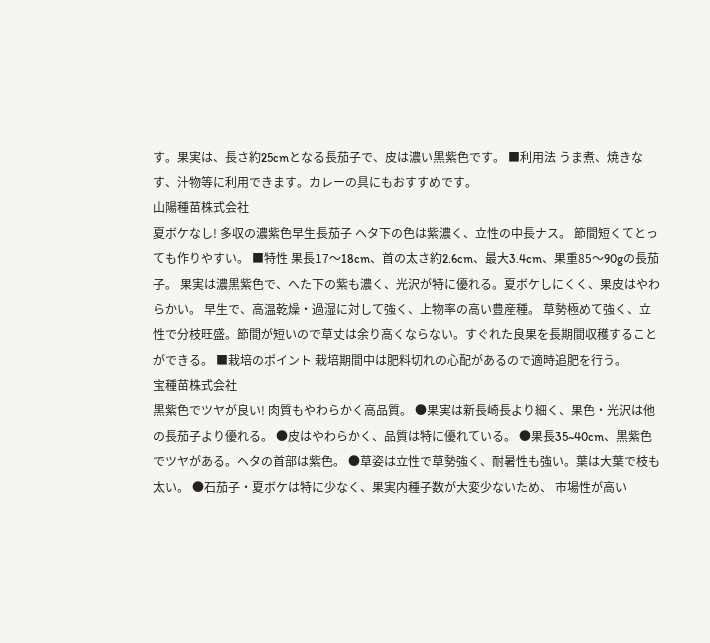す。果実は、長さ約25cmとなる長茄子で、皮は濃い黒紫色です。 ■利用法 うま煮、焼きなす、汁物等に利用できます。カレーの具にもおすすめです。
山陽種苗株式会社
夏ボケなし! 多収の濃紫色早生長茄子 ヘタ下の色は紫濃く、立性の中長ナス。 節間短くてとっても作りやすい。 ■特性 果長17〜18cm、首の太さ約2.6cm、最大3.4cm、果重85〜90gの長茄子。 果実は濃黒紫色で、へた下の紫も濃く、光沢が特に優れる。夏ボケしにくく、果皮はやわらかい。 早生で、高温乾燥・過湿に対して強く、上物率の高い豊産種。 草勢極めて強く、立性で分枝旺盛。節間が短いので草丈は余り高くならない。すぐれた良果を長期間収穫することができる。 ■栽培のポイント 栽培期間中は肥料切れの心配があるので適時追肥を行う。
宝種苗株式会社
黒紫色でツヤが良い! 肉質もやわらかく高品質。 ●果実は新長崎長より細く、果色・光沢は他の長茄子より優れる。 ●皮はやわらかく、品質は特に優れている。 ●果長35~40cm、黒紫色でツヤがある。ヘタの首部は紫色。 ●草姿は立性で草勢強く、耐暑性も強い。葉は大葉で枝も太い。 ●石茄子・夏ボケは特に少なく、果実内種子数が大変少ないため、 市場性が高い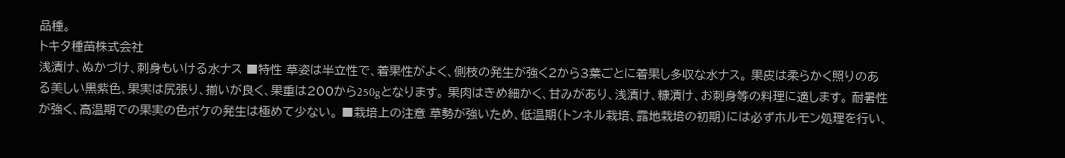品種。
トキタ種苗株式会社
浅漬け、ぬかづけ、刺身もいける水ナス ■特性 草姿は半立性で、着果性がよく、側枝の発生が強く2から3葉ごとに着果し多収な水ナス。 果皮は柔らかく照りのある美しい黒紫色、果実は尻張り、揃いが良く、果重は200から250gとなります。 果肉はきめ細かく、甘みがあり、浅漬け、糠漬け、お刺身等の料理に適します。 耐暑性が強く、高温期での果実の色ボケの発生は極めて少ない。 ■栽培上の注意 草勢が強いため、低温期(トンネル栽培、露地栽培の初期)には必ずホルモン処理を行い、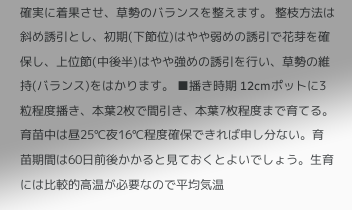確実に着果させ、草勢のバランスを整えます。 整枝方法は斜め誘引とし、初期(下節位)はやや弱めの誘引で花芽を確保し、上位節(中後半)はやや強めの誘引を行い、草勢の維持(バランス)をはかります。 ■播き時期 12cmポットに3粒程度播き、本葉2枚で間引き、本葉7枚程度まで育てる。育苗中は昼25℃夜16℃程度確保できれば申し分ない。育苗期間は60日前後かかると見ておくとよいでしょう。生育には比較的高温が必要なので平均気温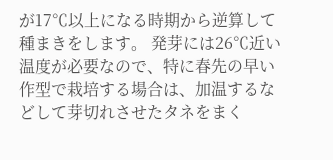が17℃以上になる時期から逆算して種まきをします。 発芽には26℃近い温度が必要なので、特に春先の早い作型で栽培する場合は、加温するなどして芽切れさせたタネをまく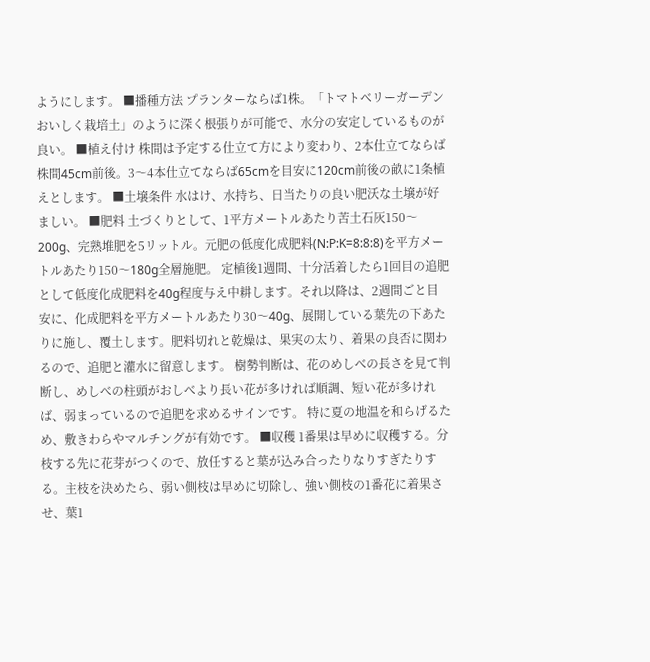ようにします。 ■播種方法 プランターならば1株。「トマトベリーガーデンおいしく栽培土」のように深く根張りが可能で、水分の安定しているものが良い。 ■植え付け 株間は予定する仕立て方により変わり、2本仕立てならば株間45cm前後。3〜4本仕立てならば65cmを目安に120cm前後の畝に1条植えとします。 ■土壌条件 水はけ、水持ち、日当たりの良い肥沃な土壌が好ましい。 ■肥料 土づくりとして、1平方メートルあたり苦土石灰150〜200g、完熟堆肥を5リットル。元肥の低度化成肥料(N:P:K=8:8:8)を平方メートルあたり150〜180g全層施肥。 定植後1週間、十分活着したら1回目の追肥として低度化成肥料を40g程度与え中耕します。それ以降は、2週間ごと目安に、化成肥料を平方メートルあたり30〜40g、展開している葉先の下あたりに施し、覆土します。肥料切れと乾燥は、果実の太り、着果の良否に関わるので、追肥と灌水に留意します。 樹勢判断は、花のめしべの長さを見て判断し、めしべの柱頭がおしべより長い花が多ければ順調、短い花が多ければ、弱まっているので追肥を求めるサインです。 特に夏の地温を和らげるため、敷きわらやマルチングが有効です。 ■収穫 1番果は早めに収穫する。分枝する先に花芽がつくので、放任すると葉が込み合ったりなりすぎたりする。主枝を決めたら、弱い側枝は早めに切除し、強い側枝の1番花に着果させ、葉1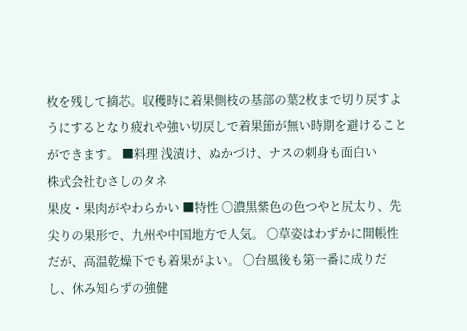枚を残して摘芯。収穫時に着果側枝の基部の葉2枚まで切り戻すようにするとなり疲れや強い切戻しで着果節が無い時期を避けることができます。 ■料理 浅漬け、ぬかづけ、ナスの刺身も面白い
株式会社むさしのタネ
果皮・果肉がやわらかい ■特性 〇濃黒紫色の色つやと尻太り、先尖りの果形で、九州や中国地方で人気。 〇草姿はわずかに開帳性だが、高温乾燥下でも着果がよい。 〇台風後も第一番に成りだし、休み知らずの強健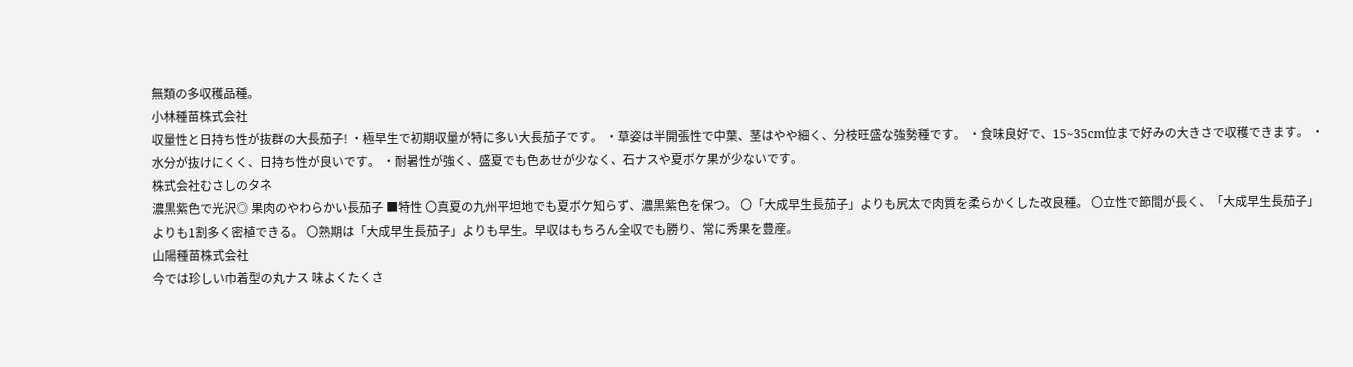無類の多収穫品種。
小林種苗株式会社
収量性と日持ち性が抜群の大長茄子! ・極早生で初期収量が特に多い大長茄子です。 ・草姿は半開張性で中葉、茎はやや細く、分枝旺盛な強勢種です。 ・食味良好で、15~35cm位まで好みの大きさで収穫できます。 ・水分が抜けにくく、日持ち性が良いです。 ・耐暑性が強く、盛夏でも色あせが少なく、石ナスや夏ボケ果が少ないです。
株式会社むさしのタネ
濃黒紫色で光沢◎ 果肉のやわらかい長茄子 ■特性 〇真夏の九州平坦地でも夏ボケ知らず、濃黒紫色を保つ。 〇「大成早生長茄子」よりも尻太で肉質を柔らかくした改良種。 〇立性で節間が長く、「大成早生長茄子」よりも1割多く密植できる。 〇熟期は「大成早生長茄子」よりも早生。早収はもちろん全収でも勝り、常に秀果を豊産。
山陽種苗株式会社
今では珍しい巾着型の丸ナス 味よくたくさ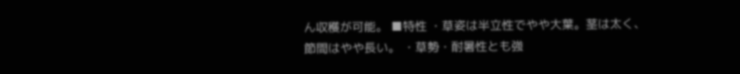ん収穫が可能。 ■特性 ・草姿は半立性でやや大葉。茎は太く、節間はやや長い。 ・草勢・耐暑性とも強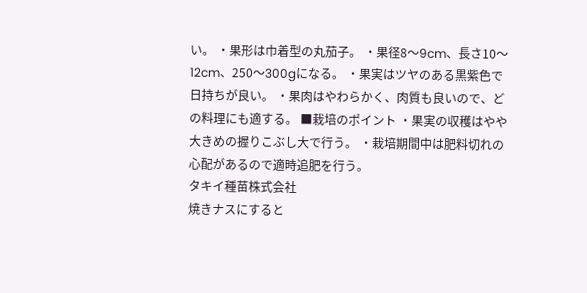い。 ・果形は巾着型の丸茄子。 ・果径8〜9cm、長さ10〜12cm、250〜300gになる。 ・果実はツヤのある黒紫色で日持ちが良い。 ・果肉はやわらかく、肉質も良いので、どの料理にも適する。 ■栽培のポイント ・果実の収穫はやや大きめの握りこぶし大で行う。 ・栽培期間中は肥料切れの心配があるので適時追肥を行う。
タキイ種苗株式会社
焼きナスにすると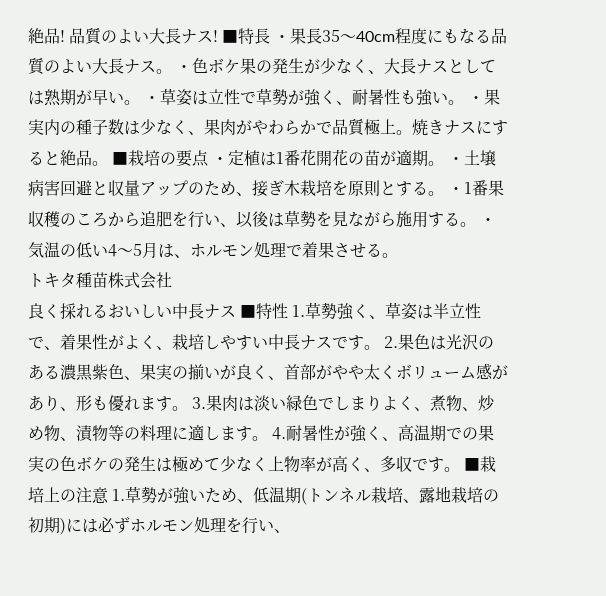絶品! 品質のよい大長ナス! ■特長 ・果長35〜40cm程度にもなる品質のよい大長ナス。 ・色ボケ果の発生が少なく、大長ナスとしては熟期が早い。 ・草姿は立性で草勢が強く、耐暑性も強い。 ・果実内の種子数は少なく、果肉がやわらかで品質極上。焼きナスにすると絶品。 ■栽培の要点 ・定植は1番花開花の苗が適期。 ・土壌病害回避と収量アップのため、接ぎ木栽培を原則とする。 ・1番果収穫のころから追肥を行い、以後は草勢を見ながら施用する。 ・気温の低い4〜5月は、ホルモン処理で着果させる。
トキタ種苗株式会社
良く採れるおいしい中長ナス ■特性 1.草勢強く、草姿は半立性で、着果性がよく、栽培しやすい中長ナスです。 2.果色は光沢のある濃黒紫色、果実の揃いが良く、首部がやや太くボリューム感があり、形も優れます。 3.果肉は淡い緑色でしまりよく、煮物、炒め物、漬物等の料理に適します。 4.耐暑性が強く、高温期での果実の色ボケの発生は極めて少なく上物率が高く、多収です。 ■栽培上の注意 1.草勢が強いため、低温期(トンネル栽培、露地栽培の初期)には必ずホルモン処理を行い、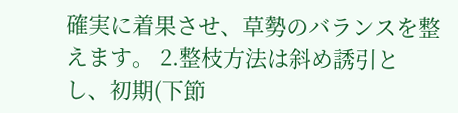確実に着果させ、草勢のバランスを整えます。 2.整枝方法は斜め誘引とし、初期(下節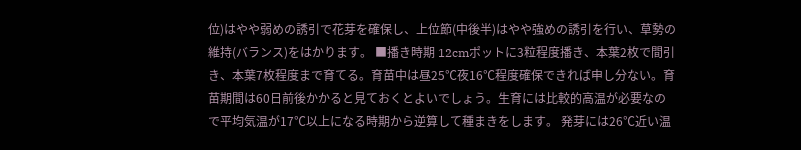位)はやや弱めの誘引で花芽を確保し、上位節(中後半)はやや強めの誘引を行い、草勢の維持(バランス)をはかります。 ■播き時期 12cmポットに3粒程度播き、本葉2枚で間引き、本葉7枚程度まで育てる。育苗中は昼25℃夜16℃程度確保できれば申し分ない。育苗期間は60日前後かかると見ておくとよいでしょう。生育には比較的高温が必要なので平均気温が17℃以上になる時期から逆算して種まきをします。 発芽には26℃近い温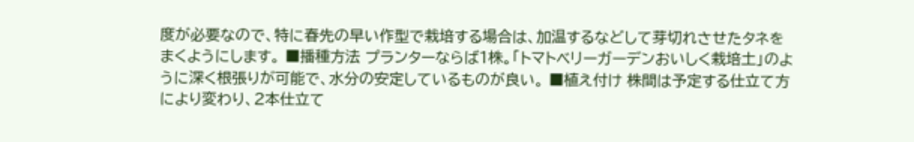度が必要なので、特に春先の早い作型で栽培する場合は、加温するなどして芽切れさせたタネをまくようにします。 ■播種方法 プランターならば1株。「トマトベリーガーデンおいしく栽培土」のように深く根張りが可能で、水分の安定しているものが良い。 ■植え付け 株間は予定する仕立て方により変わり、2本仕立て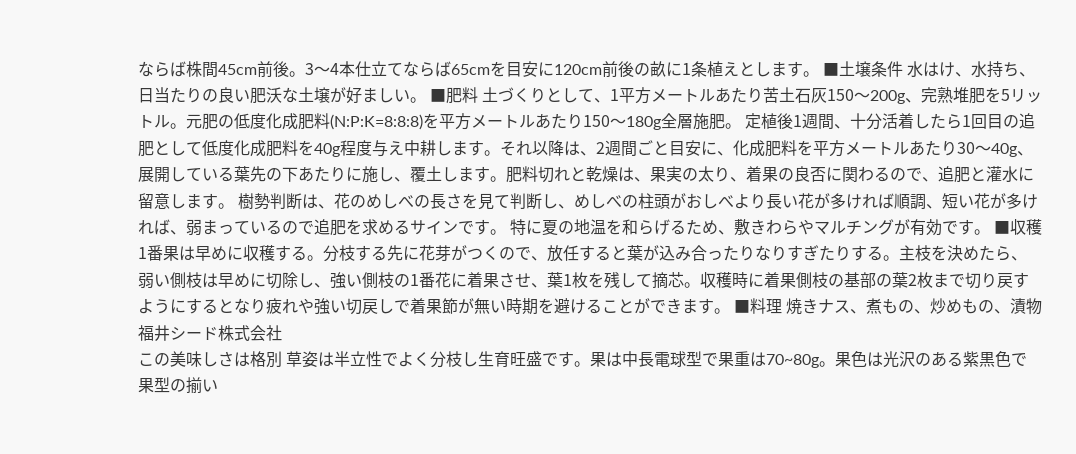ならば株間45cm前後。3〜4本仕立てならば65cmを目安に120cm前後の畝に1条植えとします。 ■土壌条件 水はけ、水持ち、日当たりの良い肥沃な土壌が好ましい。 ■肥料 土づくりとして、1平方メートルあたり苦土石灰150〜200g、完熟堆肥を5リットル。元肥の低度化成肥料(N:P:K=8:8:8)を平方メートルあたり150〜180g全層施肥。 定植後1週間、十分活着したら1回目の追肥として低度化成肥料を40g程度与え中耕します。それ以降は、2週間ごと目安に、化成肥料を平方メートルあたり30〜40g、展開している葉先の下あたりに施し、覆土します。肥料切れと乾燥は、果実の太り、着果の良否に関わるので、追肥と灌水に留意します。 樹勢判断は、花のめしべの長さを見て判断し、めしべの柱頭がおしべより長い花が多ければ順調、短い花が多ければ、弱まっているので追肥を求めるサインです。 特に夏の地温を和らげるため、敷きわらやマルチングが有効です。 ■収穫 1番果は早めに収穫する。分枝する先に花芽がつくので、放任すると葉が込み合ったりなりすぎたりする。主枝を決めたら、弱い側枝は早めに切除し、強い側枝の1番花に着果させ、葉1枚を残して摘芯。収穫時に着果側枝の基部の葉2枚まで切り戻すようにするとなり疲れや強い切戻しで着果節が無い時期を避けることができます。 ■料理 焼きナス、煮もの、炒めもの、漬物
福井シード株式会社
この美味しさは格別 草姿は半立性でよく分枝し生育旺盛です。果は中長電球型で果重は70~80g。果色は光沢のある紫黒色で果型の揃い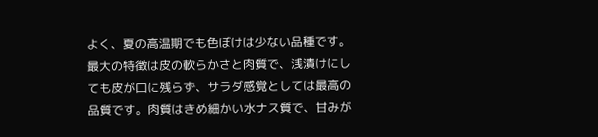よく、夏の高温期でも色ぼけは少ない品種です。 最大の特徴は皮の軟らかさと肉質で、浅漬けにしても皮が口に残らず、サラダ感覚としては最高の品質です。肉質はきめ細かい水ナス質で、甘みが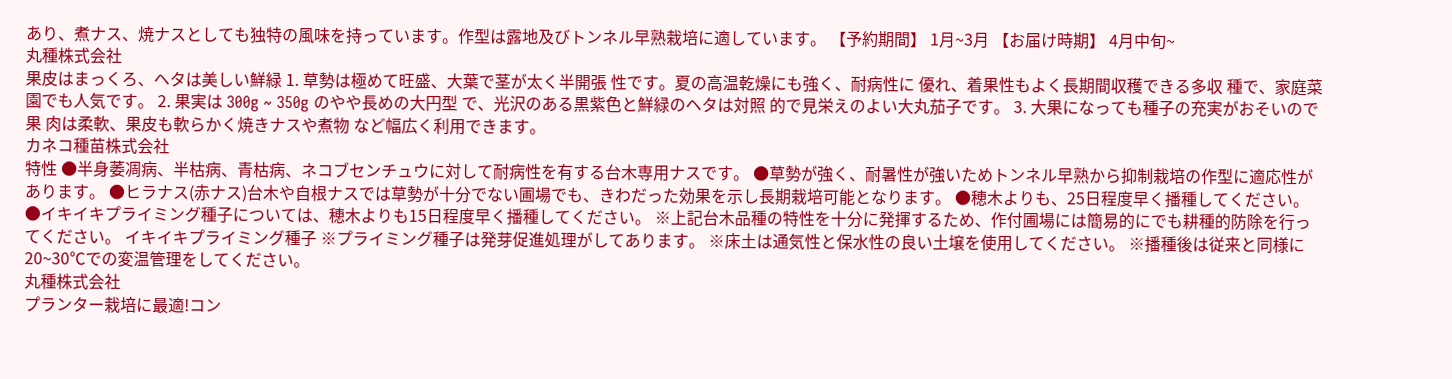あり、煮ナス、焼ナスとしても独特の風味を持っています。作型は露地及びトンネル早熟栽培に適しています。 【予約期間】 1月~3月 【お届け時期】 4月中旬~
丸種株式会社
果皮はまっくろ、ヘタは美しい鮮緑 1. 草勢は極めて旺盛、大葉で茎が太く半開張 性です。夏の高温乾燥にも強く、耐病性に 優れ、着果性もよく長期間収穫できる多収 種で、家庭菜園でも人気です。 2. 果実は 300g ~ 350g のやや長めの大円型 で、光沢のある黒紫色と鮮緑のヘタは対照 的で見栄えのよい大丸茄子です。 3. 大果になっても種子の充実がおそいので果 肉は柔軟、果皮も軟らかく焼きナスや煮物 など幅広く利用できます。
カネコ種苗株式会社
特性 ●半身萎凋病、半枯病、青枯病、ネコブセンチュウに対して耐病性を有する台木専用ナスです。 ●草勢が強く、耐暑性が強いためトンネル早熟から抑制栽培の作型に適応性があります。 ●ヒラナス(赤ナス)台木や自根ナスでは草勢が十分でない圃場でも、きわだった効果を示し長期栽培可能となります。 ●穂木よりも、25日程度早く播種してください。 ●イキイキプライミング種子については、穂木よりも15日程度早く播種してください。 ※上記台木品種の特性を十分に発揮するため、作付圃場には簡易的にでも耕種的防除を行ってください。 イキイキプライミング種子 ※プライミング種子は発芽促進処理がしてあります。 ※床土は通気性と保水性の良い土壌を使用してください。 ※播種後は従来と同様に20~30℃での変温管理をしてください。
丸種株式会社
プランター栽培に最適!コン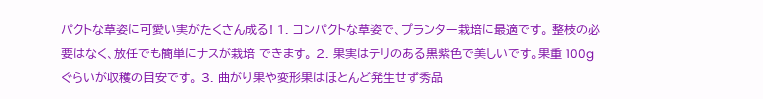パクトな草姿に可愛い実がたくさん成る! 1. コンパクトな草姿で、プランター栽培に最適です。 整枝の必要はなく、放任でも簡単にナスが栽培 できます。 2. 果実はテリのある黒紫色で美しいです。果重 100g ぐらいが収穫の目安です。 3. 曲がり果や変形果はほとんど発生せず秀品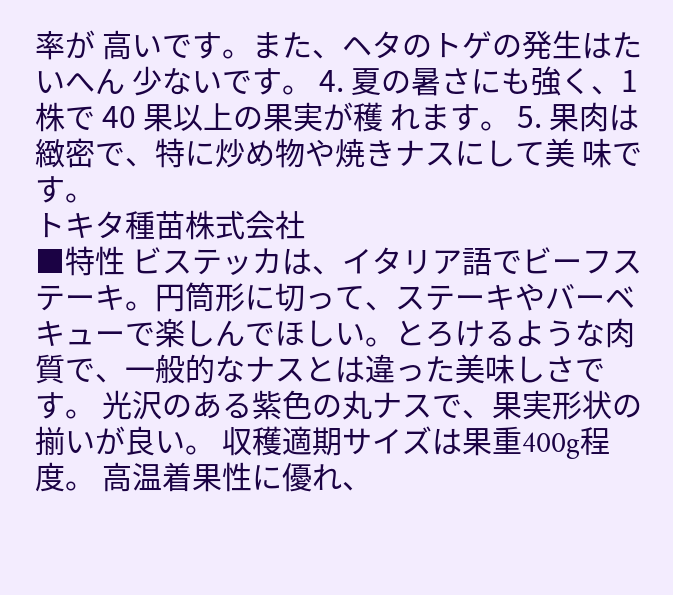率が 高いです。また、ヘタのトゲの発生はたいへん 少ないです。 4. 夏の暑さにも強く、1 株で 40 果以上の果実が穫 れます。 5. 果肉は緻密で、特に炒め物や焼きナスにして美 味です。
トキタ種苗株式会社
■特性 ビステッカは、イタリア語でビーフステーキ。円筒形に切って、ステーキやバーベキューで楽しんでほしい。とろけるような肉質で、一般的なナスとは違った美味しさです。 光沢のある紫色の丸ナスで、果実形状の揃いが良い。 収穫適期サイズは果重400g程度。 高温着果性に優れ、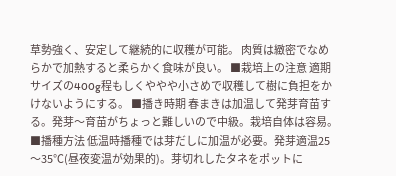草勢強く、安定して継続的に収穫が可能。 肉質は緻密でなめらかで加熱すると柔らかく食味が良い。 ■栽培上の注意 適期サイズの400g程もしくややや小さめで収穫して樹に負担をかけないようにする。 ■播き時期 春まきは加温して発芽育苗する。発芽〜育苗がちょっと難しいので中級。栽培自体は容易。 ■播種方法 低温時播種では芽だしに加温が必要。発芽適温25〜35℃(昼夜変温が効果的)。芽切れしたタネをポットに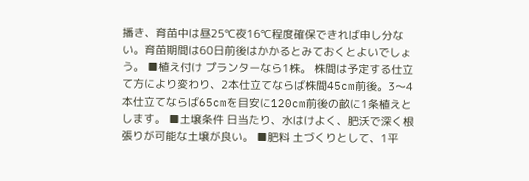播き、育苗中は昼25℃夜16℃程度確保できれば申し分ない。育苗期間は60日前後はかかるとみておくとよいでしょう。 ■植え付け プランターなら1株。 株間は予定する仕立て方により変わり、2本仕立てならば株間45cm前後。3〜4本仕立てならば65cmを目安に120cm前後の畝に1条植えとします。 ■土壌条件 日当たり、水はけよく、肥沃で深く根張りが可能な土壌が良い。 ■肥料 土づくりとして、1平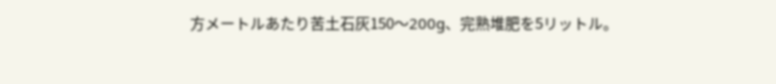方メートルあたり苦土石灰150〜200g、完熟堆肥を5リットル。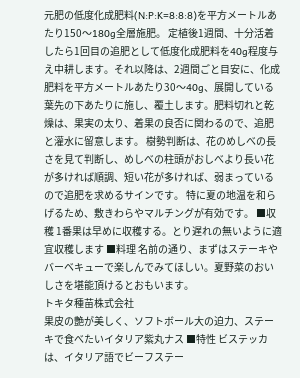元肥の低度化成肥料(N:P:K=8:8:8)を平方メートルあたり150〜180g全層施肥。 定植後1週間、十分活着したら1回目の追肥として低度化成肥料を40g程度与え中耕します。それ以降は、2週間ごと目安に、化成肥料を平方メートルあたり30〜40g、展開している葉先の下あたりに施し、覆土します。肥料切れと乾燥は、果実の太り、着果の良否に関わるので、追肥と灌水に留意します。 樹勢判断は、花のめしべの長さを見て判断し、めしべの柱頭がおしべより長い花が多ければ順調、短い花が多ければ、弱まっているので追肥を求めるサインです。 特に夏の地温を和らげるため、敷きわらやマルチングが有効です。 ■収穫 1番果は早めに収穫する。とり遅れの無いように適宜収穫します ■料理 名前の通り、まずはステーキやバーベキューで楽しんでみてほしい。夏野菜のおいしさを堪能頂けるとおもいます。
トキタ種苗株式会社
果皮の艶が美しく、ソフトボール大の迫力、ステーキで食べたいイタリア紫丸ナス ■特性 ビステッカは、イタリア語でビーフステー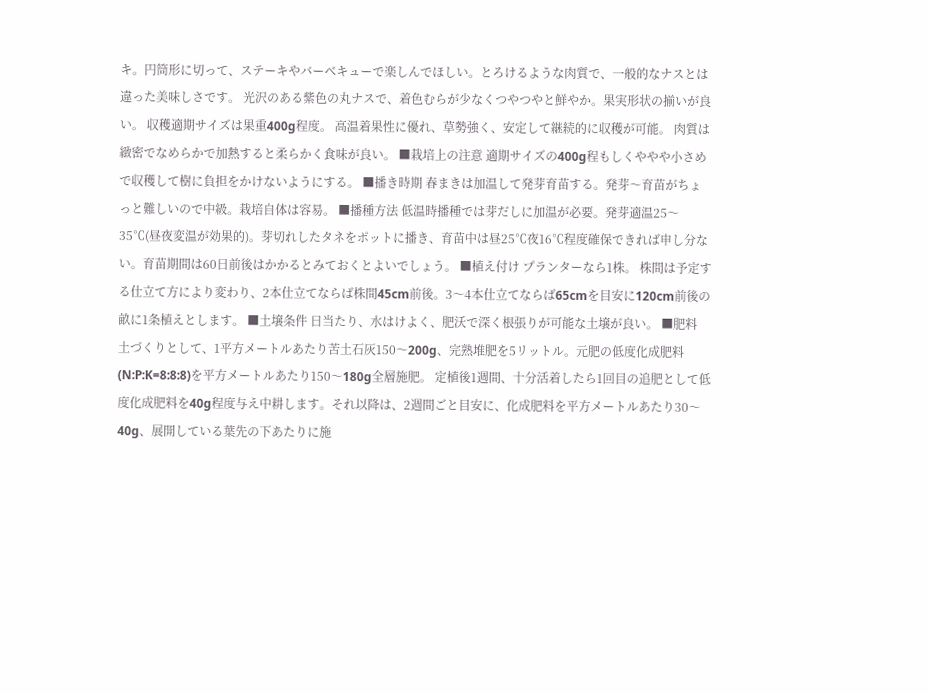キ。円筒形に切って、ステーキやバーベキューで楽しんでほしい。とろけるような肉質で、一般的なナスとは違った美味しさです。 光沢のある紫色の丸ナスで、着色むらが少なくつやつやと鮮やか。果実形状の揃いが良い。 収穫適期サイズは果重400g程度。 高温着果性に優れ、草勢強く、安定して継続的に収穫が可能。 肉質は緻密でなめらかで加熱すると柔らかく食味が良い。 ■栽培上の注意 適期サイズの400g程もしくややや小さめで収穫して樹に負担をかけないようにする。 ■播き時期 春まきは加温して発芽育苗する。発芽〜育苗がちょっと難しいので中級。栽培自体は容易。 ■播種方法 低温時播種では芽だしに加温が必要。発芽適温25〜35℃(昼夜変温が効果的)。芽切れしたタネをポットに播き、育苗中は昼25℃夜16℃程度確保できれば申し分ない。育苗期間は60日前後はかかるとみておくとよいでしょう。 ■植え付け プランターなら1株。 株間は予定する仕立て方により変わり、2本仕立てならば株間45cm前後。3〜4本仕立てならば65cmを目安に120cm前後の畝に1条植えとします。 ■土壌条件 日当たり、水はけよく、肥沃で深く根張りが可能な土壌が良い。 ■肥料 土づくりとして、1平方メートルあたり苦土石灰150〜200g、完熟堆肥を5リットル。元肥の低度化成肥料(N:P:K=8:8:8)を平方メートルあたり150〜180g全層施肥。 定植後1週間、十分活着したら1回目の追肥として低度化成肥料を40g程度与え中耕します。それ以降は、2週間ごと目安に、化成肥料を平方メートルあたり30〜40g、展開している葉先の下あたりに施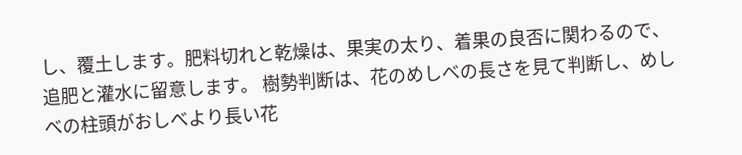し、覆土します。肥料切れと乾燥は、果実の太り、着果の良否に関わるので、追肥と灌水に留意します。 樹勢判断は、花のめしべの長さを見て判断し、めしべの柱頭がおしべより長い花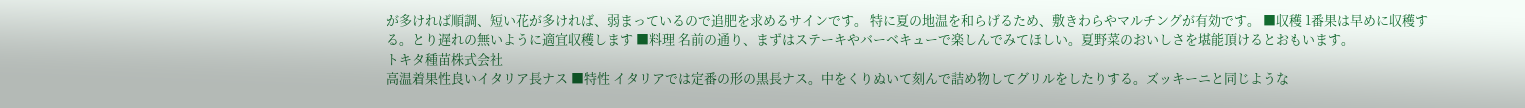が多ければ順調、短い花が多ければ、弱まっているので追肥を求めるサインです。 特に夏の地温を和らげるため、敷きわらやマルチングが有効です。 ■収穫 1番果は早めに収穫する。とり遅れの無いように適宜収穫します ■料理 名前の通り、まずはステーキやバーベキューで楽しんでみてほしい。夏野菜のおいしさを堪能頂けるとおもいます。
トキタ種苗株式会社
高温着果性良いイタリア長ナス ■特性 イタリアでは定番の形の黒長ナス。中をくりぬいて刻んで詰め物してグリルをしたりする。ズッキーニと同じような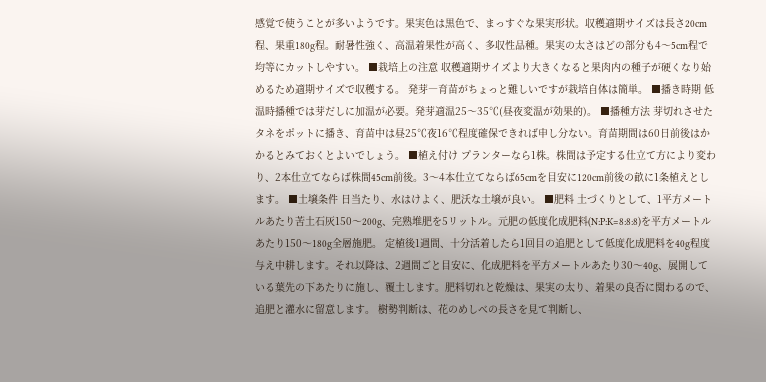感覚で使うことが多いようです。果実色は黒色で、まっすぐな果実形状。収穫適期サイズは長さ20cm程、果重180g程。耐暑性強く、高温着果性が高く、多収性品種。果実の太さはどの部分も4〜5cm程で均等にカットしやすい。 ■栽培上の注意 収穫適期サイズより大きくなると果肉内の種子が硬くなり始めるため適期サイズで収穫する。 発芽―育苗がちょっと難しいですが栽培自体は簡単。 ■播き時期 低温時播種では芽だしに加温が必要。発芽適温25〜35℃(昼夜変温が効果的)。 ■播種方法 芽切れさせたタネをポットに播き、育苗中は昼25℃夜16℃程度確保できれば申し分ない。育苗期間は60日前後はかかるとみておくとよいでしょう。 ■植え付け プランターなら1株。株間は予定する仕立て方により変わり、2本仕立てならば株間45cm前後。3〜4本仕立てならば65cmを目安に120cm前後の畝に1条植えとします。 ■土壌条件 日当たり、水はけよく、肥沃な土壌が良い。 ■肥料 土づくりとして、1平方メートルあたり苦土石灰150〜200g、完熟堆肥を5リットル。元肥の低度化成肥料(N:P:K=8:8:8)を平方メートルあたり150〜180g全層施肥。 定植後1週間、十分活着したら1回目の追肥として低度化成肥料を40g程度与え中耕します。それ以降は、2週間ごと目安に、化成肥料を平方メートルあたり30〜40g、展開している葉先の下あたりに施し、覆土します。肥料切れと乾燥は、果実の太り、着果の良否に関わるので、追肥と灌水に留意します。 樹勢判断は、花のめしべの長さを見て判断し、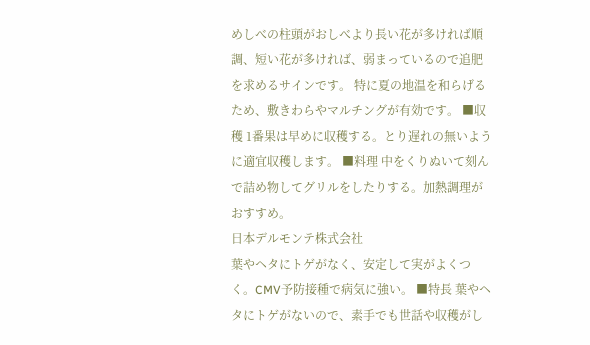めしべの柱頭がおしべより長い花が多ければ順調、短い花が多ければ、弱まっているので追肥を求めるサインです。 特に夏の地温を和らげるため、敷きわらやマルチングが有効です。 ■収穫 1番果は早めに収穫する。とり遅れの無いように適宜収穫します。 ■料理 中をくりぬいて刻んで詰め物してグリルをしたりする。加熱調理がおすすめ。
日本デルモンテ株式会社
葉やヘタにトゲがなく、安定して実がよくつく。CMV予防接種で病気に強い。 ■特長 葉やヘタにトゲがないので、素手でも世話や収穫がし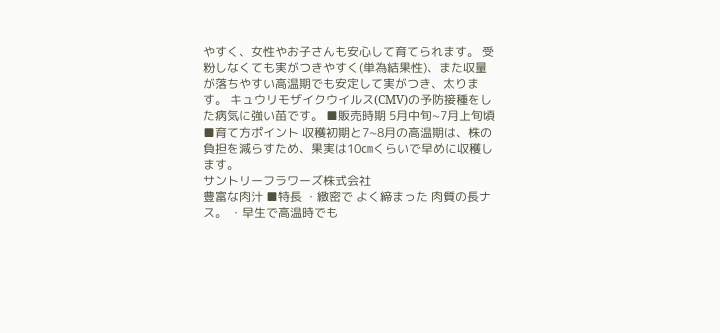やすく、女性やお子さんも安心して育てられます。 受粉しなくても実がつきやすく(単為結果性)、また収量が落ちやすい高温期でも安定して実がつき、太ります。 キュウリモザイクウイルス(CMV)の予防接種をした病気に強い苗です。 ■販売時期 5月中旬~7月上旬頃 ■育て方ポイント 収穫初期と7~8月の高温期は、株の負担を減らすため、果実は10㎝くらいで早めに収穫します。
サントリーフラワーズ株式会社
豊富な肉汁 ■特長 ・緻密で よく締まった 肉質の長ナス。 ・早生で高温時でも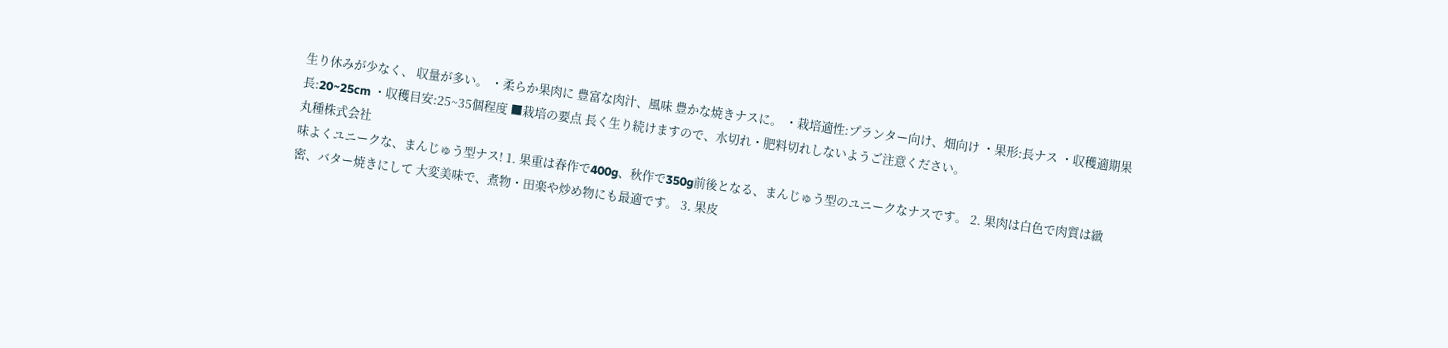生り休みが少なく、 収量が多い。 ・柔らか果肉に 豊富な肉汁、風味 豊かな焼きナスに。 ・栽培適性:プランター向け、畑向け ・果形:長ナス ・収穫適期果長:20~25cm ・収穫目安:25~35個程度 ■栽培の要点 長く生り続けますので、水切れ・肥料切れしないようご注意ください。
丸種株式会社
味よくユニークな、まんじゅう型ナス! 1. 果重は春作で400g、秋作で350g前後となる、まんじゅう型のユニークなナスです。 2. 果肉は白色で肉質は緻密、バター焼きにして 大変美味で、煮物・田楽や炒め物にも最適です。 3. 果皮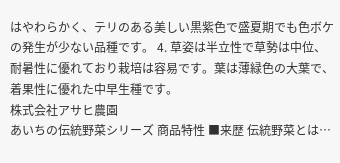はやわらかく、テリのある美しい黒紫色で盛夏期でも色ボケの発生が少ない品種です。 4. 草姿は半立性で草勢は中位、耐暑性に優れており栽培は容易です。葉は薄緑色の大葉で、着果性に優れた中早生種です。
株式会社アサヒ農園
あいちの伝統野菜シリーズ 商品特性 ■来歴 伝統野菜とは…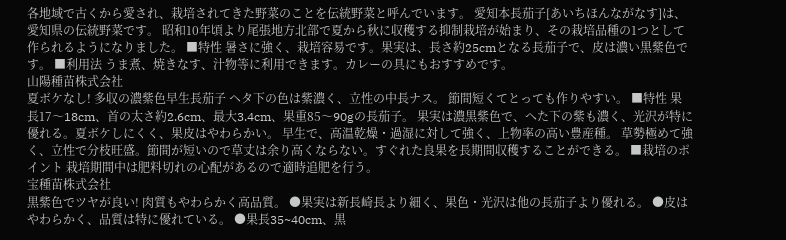各地域で古くから愛され、栽培されてきた野菜のことを伝統野菜と呼んでいます。 愛知本長茄子[あいちほんながなす]は、愛知県の伝統野菜です。 昭和10年頃より尾張地方北部で夏から秋に収穫する抑制栽培が始まり、その栽培品種の1つとして作られるようになりました。 ■特性 暑さに強く、栽培容易です。果実は、長さ約25cmとなる長茄子で、皮は濃い黒紫色です。 ■利用法 うま煮、焼きなす、汁物等に利用できます。カレーの具にもおすすめです。
山陽種苗株式会社
夏ボケなし! 多収の濃紫色早生長茄子 ヘタ下の色は紫濃く、立性の中長ナス。 節間短くてとっても作りやすい。 ■特性 果長17〜18cm、首の太さ約2.6cm、最大3.4cm、果重85〜90gの長茄子。 果実は濃黒紫色で、へた下の紫も濃く、光沢が特に優れる。夏ボケしにくく、果皮はやわらかい。 早生で、高温乾燥・過湿に対して強く、上物率の高い豊産種。 草勢極めて強く、立性で分枝旺盛。節間が短いので草丈は余り高くならない。すぐれた良果を長期間収穫することができる。 ■栽培のポイント 栽培期間中は肥料切れの心配があるので適時追肥を行う。
宝種苗株式会社
黒紫色でツヤが良い! 肉質もやわらかく高品質。 ●果実は新長崎長より細く、果色・光沢は他の長茄子より優れる。 ●皮はやわらかく、品質は特に優れている。 ●果長35~40cm、黒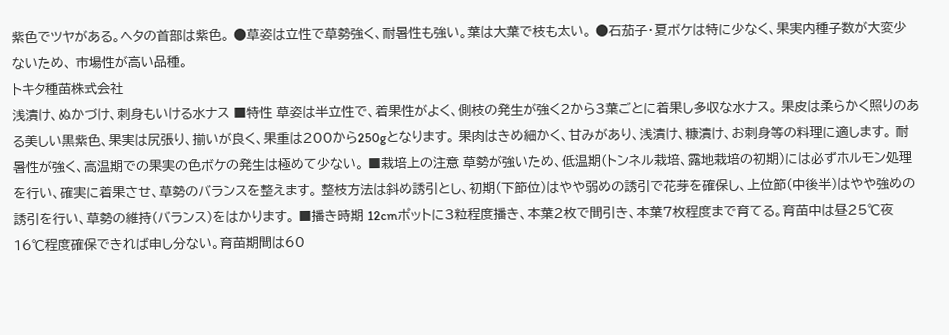紫色でツヤがある。ヘタの首部は紫色。 ●草姿は立性で草勢強く、耐暑性も強い。葉は大葉で枝も太い。 ●石茄子・夏ボケは特に少なく、果実内種子数が大変少ないため、 市場性が高い品種。
トキタ種苗株式会社
浅漬け、ぬかづけ、刺身もいける水ナス ■特性 草姿は半立性で、着果性がよく、側枝の発生が強く2から3葉ごとに着果し多収な水ナス。 果皮は柔らかく照りのある美しい黒紫色、果実は尻張り、揃いが良く、果重は200から250gとなります。 果肉はきめ細かく、甘みがあり、浅漬け、糠漬け、お刺身等の料理に適します。 耐暑性が強く、高温期での果実の色ボケの発生は極めて少ない。 ■栽培上の注意 草勢が強いため、低温期(トンネル栽培、露地栽培の初期)には必ずホルモン処理を行い、確実に着果させ、草勢のバランスを整えます。 整枝方法は斜め誘引とし、初期(下節位)はやや弱めの誘引で花芽を確保し、上位節(中後半)はやや強めの誘引を行い、草勢の維持(バランス)をはかります。 ■播き時期 12cmポットに3粒程度播き、本葉2枚で間引き、本葉7枚程度まで育てる。育苗中は昼25℃夜16℃程度確保できれば申し分ない。育苗期間は60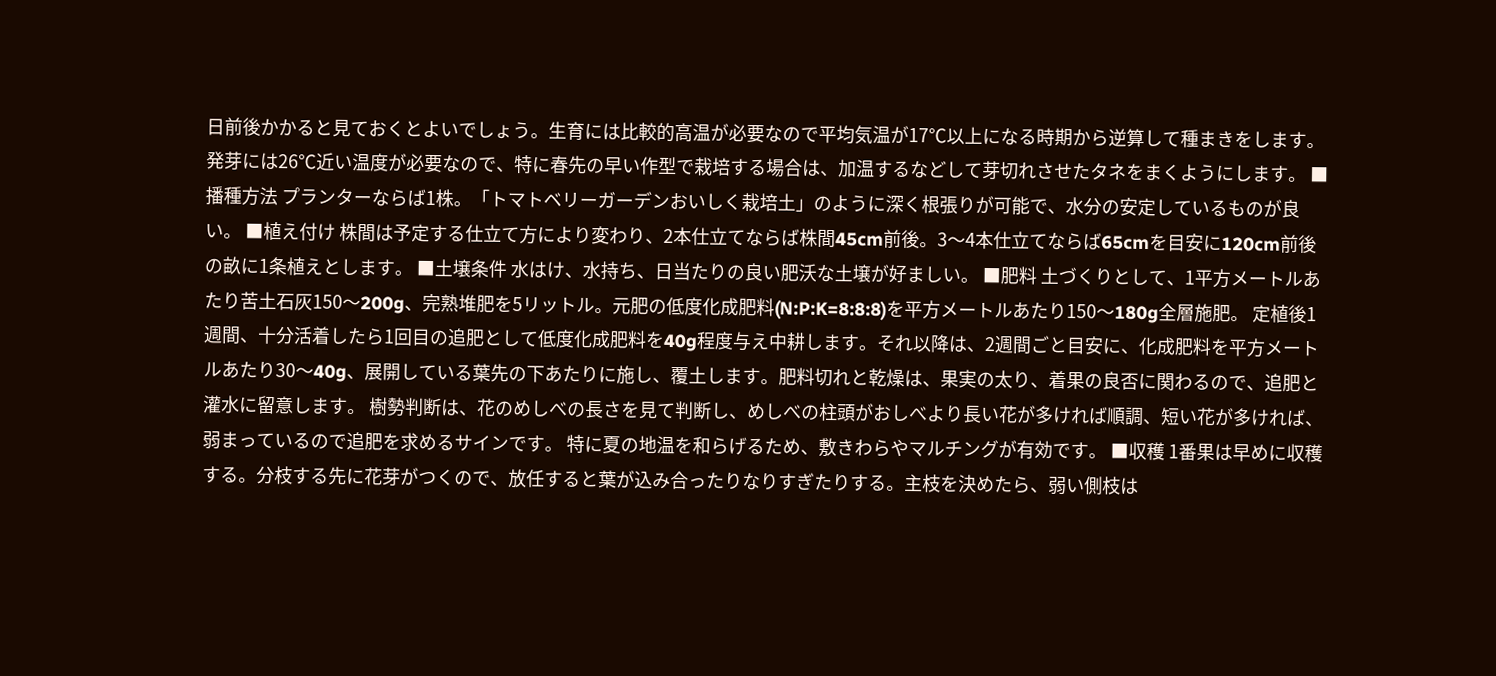日前後かかると見ておくとよいでしょう。生育には比較的高温が必要なので平均気温が17℃以上になる時期から逆算して種まきをします。 発芽には26℃近い温度が必要なので、特に春先の早い作型で栽培する場合は、加温するなどして芽切れさせたタネをまくようにします。 ■播種方法 プランターならば1株。「トマトベリーガーデンおいしく栽培土」のように深く根張りが可能で、水分の安定しているものが良い。 ■植え付け 株間は予定する仕立て方により変わり、2本仕立てならば株間45cm前後。3〜4本仕立てならば65cmを目安に120cm前後の畝に1条植えとします。 ■土壌条件 水はけ、水持ち、日当たりの良い肥沃な土壌が好ましい。 ■肥料 土づくりとして、1平方メートルあたり苦土石灰150〜200g、完熟堆肥を5リットル。元肥の低度化成肥料(N:P:K=8:8:8)を平方メートルあたり150〜180g全層施肥。 定植後1週間、十分活着したら1回目の追肥として低度化成肥料を40g程度与え中耕します。それ以降は、2週間ごと目安に、化成肥料を平方メートルあたり30〜40g、展開している葉先の下あたりに施し、覆土します。肥料切れと乾燥は、果実の太り、着果の良否に関わるので、追肥と灌水に留意します。 樹勢判断は、花のめしべの長さを見て判断し、めしべの柱頭がおしべより長い花が多ければ順調、短い花が多ければ、弱まっているので追肥を求めるサインです。 特に夏の地温を和らげるため、敷きわらやマルチングが有効です。 ■収穫 1番果は早めに収穫する。分枝する先に花芽がつくので、放任すると葉が込み合ったりなりすぎたりする。主枝を決めたら、弱い側枝は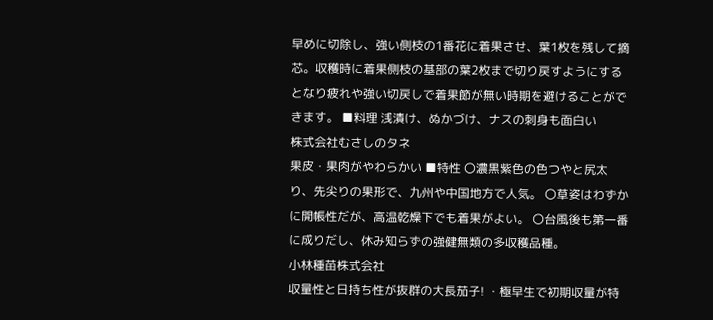早めに切除し、強い側枝の1番花に着果させ、葉1枚を残して摘芯。収穫時に着果側枝の基部の葉2枚まで切り戻すようにするとなり疲れや強い切戻しで着果節が無い時期を避けることができます。 ■料理 浅漬け、ぬかづけ、ナスの刺身も面白い
株式会社むさしのタネ
果皮・果肉がやわらかい ■特性 〇濃黒紫色の色つやと尻太り、先尖りの果形で、九州や中国地方で人気。 〇草姿はわずかに開帳性だが、高温乾燥下でも着果がよい。 〇台風後も第一番に成りだし、休み知らずの強健無類の多収穫品種。
小林種苗株式会社
収量性と日持ち性が抜群の大長茄子! ・極早生で初期収量が特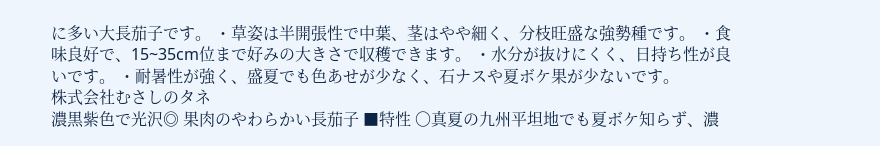に多い大長茄子です。 ・草姿は半開張性で中葉、茎はやや細く、分枝旺盛な強勢種です。 ・食味良好で、15~35cm位まで好みの大きさで収穫できます。 ・水分が抜けにくく、日持ち性が良いです。 ・耐暑性が強く、盛夏でも色あせが少なく、石ナスや夏ボケ果が少ないです。
株式会社むさしのタネ
濃黒紫色で光沢◎ 果肉のやわらかい長茄子 ■特性 〇真夏の九州平坦地でも夏ボケ知らず、濃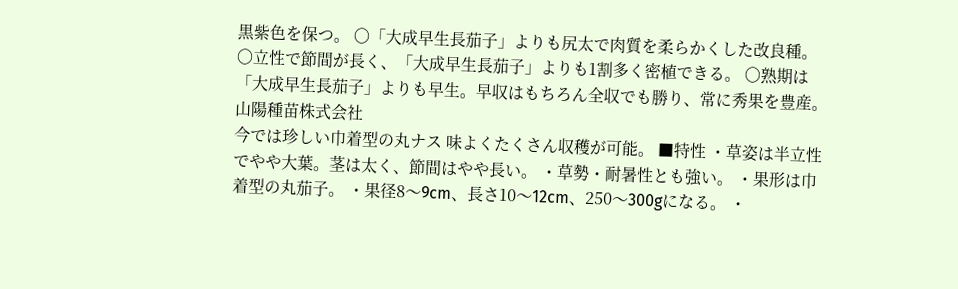黒紫色を保つ。 〇「大成早生長茄子」よりも尻太で肉質を柔らかくした改良種。 〇立性で節間が長く、「大成早生長茄子」よりも1割多く密植できる。 〇熟期は「大成早生長茄子」よりも早生。早収はもちろん全収でも勝り、常に秀果を豊産。
山陽種苗株式会社
今では珍しい巾着型の丸ナス 味よくたくさん収穫が可能。 ■特性 ・草姿は半立性でやや大葉。茎は太く、節間はやや長い。 ・草勢・耐暑性とも強い。 ・果形は巾着型の丸茄子。 ・果径8〜9cm、長さ10〜12cm、250〜300gになる。 ・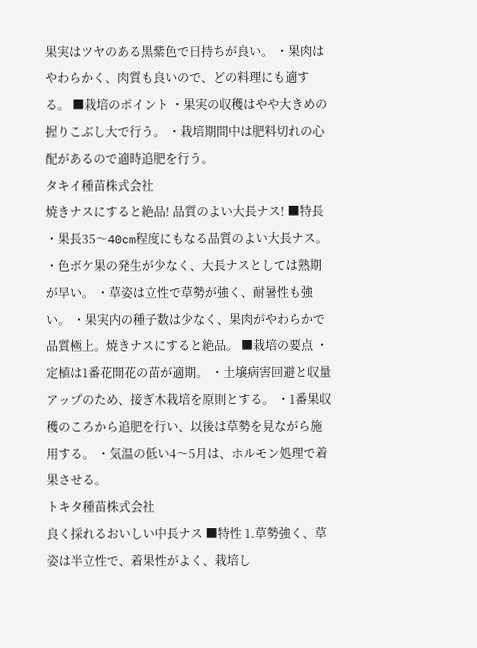果実はツヤのある黒紫色で日持ちが良い。 ・果肉はやわらかく、肉質も良いので、どの料理にも適する。 ■栽培のポイント ・果実の収穫はやや大きめの握りこぶし大で行う。 ・栽培期間中は肥料切れの心配があるので適時追肥を行う。
タキイ種苗株式会社
焼きナスにすると絶品! 品質のよい大長ナス! ■特長 ・果長35〜40cm程度にもなる品質のよい大長ナス。 ・色ボケ果の発生が少なく、大長ナスとしては熟期が早い。 ・草姿は立性で草勢が強く、耐暑性も強い。 ・果実内の種子数は少なく、果肉がやわらかで品質極上。焼きナスにすると絶品。 ■栽培の要点 ・定植は1番花開花の苗が適期。 ・土壌病害回避と収量アップのため、接ぎ木栽培を原則とする。 ・1番果収穫のころから追肥を行い、以後は草勢を見ながら施用する。 ・気温の低い4〜5月は、ホルモン処理で着果させる。
トキタ種苗株式会社
良く採れるおいしい中長ナス ■特性 1.草勢強く、草姿は半立性で、着果性がよく、栽培し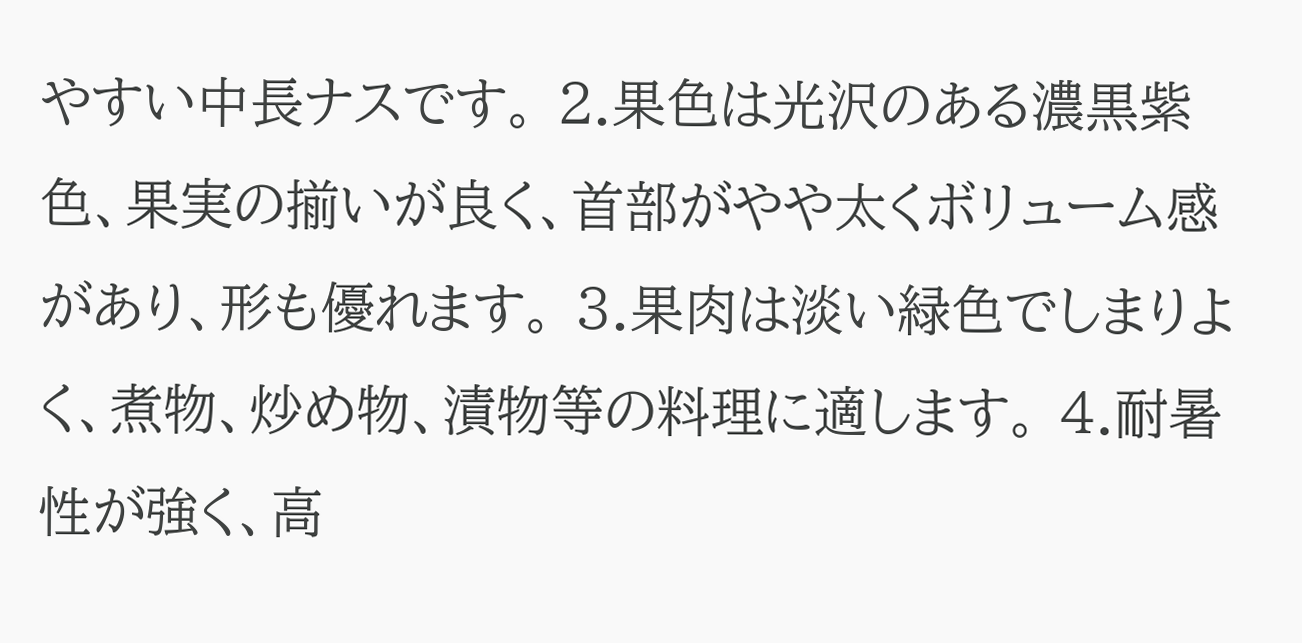やすい中長ナスです。 2.果色は光沢のある濃黒紫色、果実の揃いが良く、首部がやや太くボリューム感があり、形も優れます。 3.果肉は淡い緑色でしまりよく、煮物、炒め物、漬物等の料理に適します。 4.耐暑性が強く、高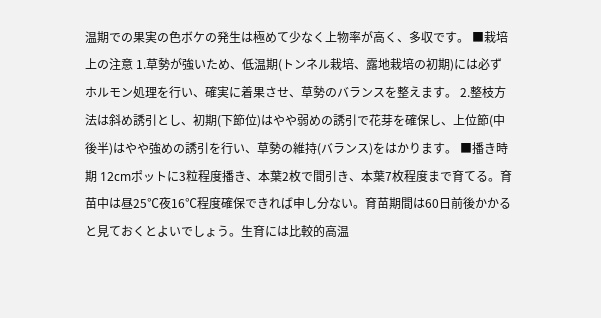温期での果実の色ボケの発生は極めて少なく上物率が高く、多収です。 ■栽培上の注意 1.草勢が強いため、低温期(トンネル栽培、露地栽培の初期)には必ずホルモン処理を行い、確実に着果させ、草勢のバランスを整えます。 2.整枝方法は斜め誘引とし、初期(下節位)はやや弱めの誘引で花芽を確保し、上位節(中後半)はやや強めの誘引を行い、草勢の維持(バランス)をはかります。 ■播き時期 12cmポットに3粒程度播き、本葉2枚で間引き、本葉7枚程度まで育てる。育苗中は昼25℃夜16℃程度確保できれば申し分ない。育苗期間は60日前後かかると見ておくとよいでしょう。生育には比較的高温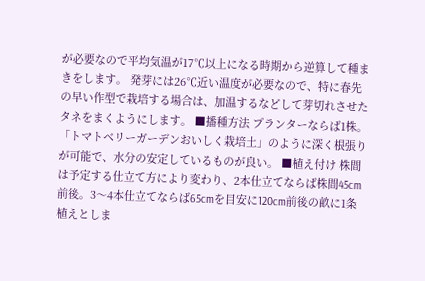が必要なので平均気温が17℃以上になる時期から逆算して種まきをします。 発芽には26℃近い温度が必要なので、特に春先の早い作型で栽培する場合は、加温するなどして芽切れさせたタネをまくようにします。 ■播種方法 プランターならば1株。「トマトベリーガーデンおいしく栽培土」のように深く根張りが可能で、水分の安定しているものが良い。 ■植え付け 株間は予定する仕立て方により変わり、2本仕立てならば株間45cm前後。3〜4本仕立てならば65cmを目安に120cm前後の畝に1条植えとしま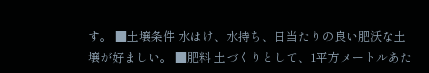す。 ■土壌条件 水はけ、水持ち、日当たりの良い肥沃な土壌が好ましい。 ■肥料 土づくりとして、1平方メートルあた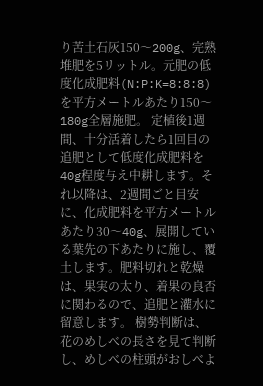り苦土石灰150〜200g、完熟堆肥を5リットル。元肥の低度化成肥料(N:P:K=8:8:8)を平方メートルあたり150〜180g全層施肥。 定植後1週間、十分活着したら1回目の追肥として低度化成肥料を40g程度与え中耕します。それ以降は、2週間ごと目安に、化成肥料を平方メートルあたり30〜40g、展開している葉先の下あたりに施し、覆土します。肥料切れと乾燥は、果実の太り、着果の良否に関わるので、追肥と灌水に留意します。 樹勢判断は、花のめしべの長さを見て判断し、めしべの柱頭がおしべよ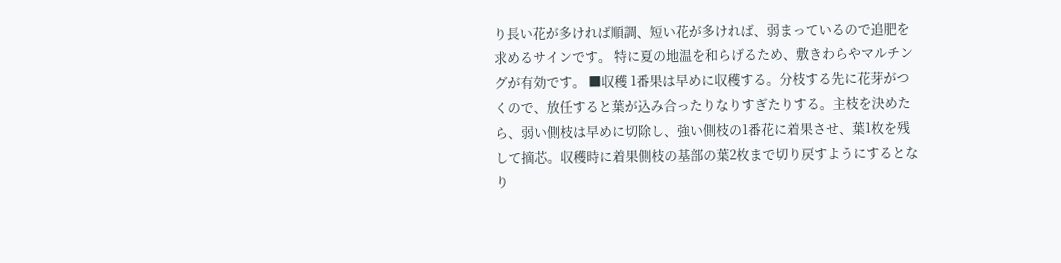り長い花が多ければ順調、短い花が多ければ、弱まっているので追肥を求めるサインです。 特に夏の地温を和らげるため、敷きわらやマルチングが有効です。 ■収穫 1番果は早めに収穫する。分枝する先に花芽がつくので、放任すると葉が込み合ったりなりすぎたりする。主枝を決めたら、弱い側枝は早めに切除し、強い側枝の1番花に着果させ、葉1枚を残して摘芯。収穫時に着果側枝の基部の葉2枚まで切り戻すようにするとなり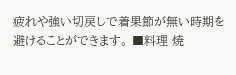疲れや強い切戻しで着果節が無い時期を避けることができます。 ■料理 焼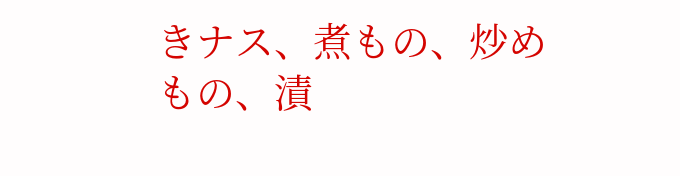きナス、煮もの、炒めもの、漬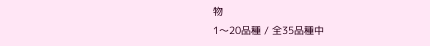物
1〜20品種 / 全35品種中